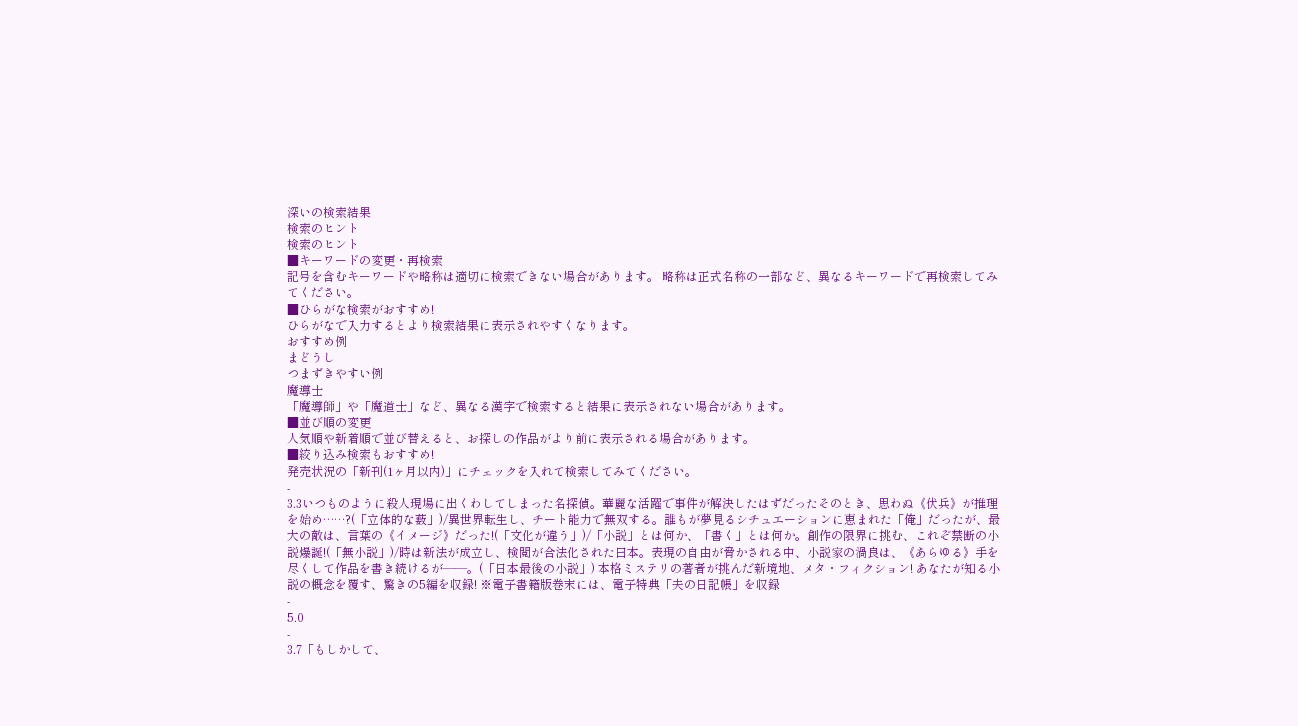深いの検索結果
検索のヒント
検索のヒント
■キーワードの変更・再検索
記号を含むキーワードや略称は適切に検索できない場合があります。 略称は正式名称の一部など、異なるキーワードで再検索してみてください。
■ひらがな検索がおすすめ!
ひらがなで入力するとより検索結果に表示されやすくなります。
おすすめ例
まどうし
つまずきやすい例
魔導士
「魔導師」や「魔道士」など、異なる漢字で検索すると結果に表示されない場合があります。
■並び順の変更
人気順や新着順で並び替えると、お探しの作品がより前に表示される場合があります。
■絞り込み検索もおすすめ!
発売状況の「新刊(1ヶ月以内)」にチェックを入れて検索してみてください。
-
3.3いつものように殺人現場に出くわしてしまった名探偵。華麗な活躍で事件が解決したはずだったそのとき、思わぬ《伏兵》が推理を始め……?(「立体的な薮」)/異世界転生し、チート能力で無双する。誰もが夢見るシチュエーションに恵まれた「俺」だったが、最大の敵は、言葉の《イメージ》だった!(「文化が違う」)/「小説」とは何か、「書く」とは何か。創作の限界に挑む、これぞ禁断の小説爆誕!(「無小説」)/時は新法が成立し、検閲が合法化された曰本。表現の自由が脅かされる中、小説家の渦良は、《あらゆる》手を尽くして作品を書き続けるが――。(「日本最後の小説」) 本格ミステリの著者が挑んだ新境地、メタ・フィクション! あなたが知る小説の概念を覆す、驚きの5編を収録! ※電子書籍版巻末には、電子特典「夫の日記帳」を収録
-
5.0
-
3.7「もしかして、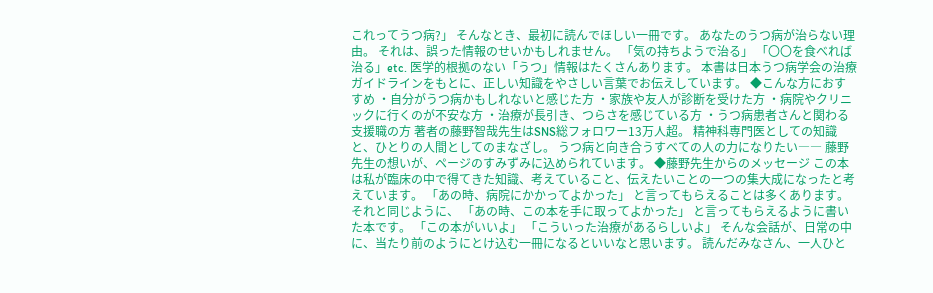これってうつ病?」 そんなとき、最初に読んでほしい一冊です。 あなたのうつ病が治らない理由。 それは、誤った情報のせいかもしれません。 「気の持ちようで治る」 「〇〇を食べれば治る」etc. 医学的根拠のない「うつ」情報はたくさんあります。 本書は日本うつ病学会の治療ガイドラインをもとに、正しい知識をやさしい言葉でお伝えしています。 ◆こんな方におすすめ ・自分がうつ病かもしれないと感じた方 ・家族や友人が診断を受けた方 ・病院やクリニックに行くのが不安な方 ・治療が長引き、つらさを感じている方 ・うつ病患者さんと関わる支援職の方 著者の藤野智哉先生はSNS総フォロワー13万人超。 精神科専門医としての知識と、ひとりの人間としてのまなざし。 うつ病と向き合うすべての人の力になりたい―― 藤野先生の想いが、ページのすみずみに込められています。 ◆藤野先生からのメッセージ この本は私が臨床の中で得てきた知識、考えていること、伝えたいことの一つの集大成になったと考えています。 「あの時、病院にかかってよかった」 と言ってもらえることは多くあります。 それと同じように、 「あの時、この本を手に取ってよかった」 と言ってもらえるように書いた本です。 「この本がいいよ」 「こういった治療があるらしいよ」 そんな会話が、日常の中に、当たり前のようにとけ込む一冊になるといいなと思います。 読んだみなさん、一人ひと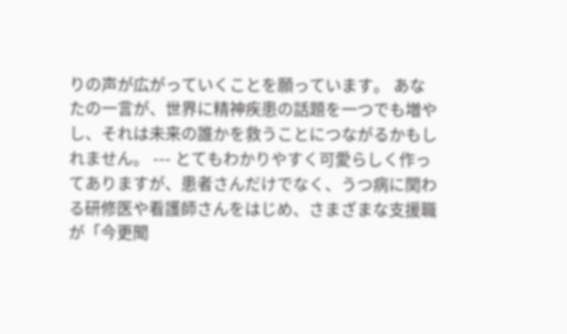りの声が広がっていくことを願っています。 あなたの一言が、世界に精神疾患の話題を一つでも増やし、それは未来の誰かを救うことにつながるかもしれません。 --- とてもわかりやすく可愛らしく作ってありますが、患者さんだけでなく、うつ病に関わる研修医や看護師さんをはじめ、さまざまな支援職が「今更聞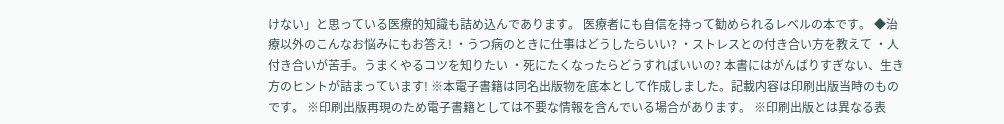けない」と思っている医療的知識も詰め込んであります。 医療者にも自信を持って勧められるレベルの本です。 ◆治療以外のこんなお悩みにもお答え! ・うつ病のときに仕事はどうしたらいい? ・ストレスとの付き合い方を教えて ・人付き合いが苦手。うまくやるコツを知りたい ・死にたくなったらどうすればいいの? 本書にはがんばりすぎない、生き方のヒントが詰まっています! ※本電子書籍は同名出版物を底本として作成しました。記載内容は印刷出版当時のものです。 ※印刷出版再現のため電子書籍としては不要な情報を含んでいる場合があります。 ※印刷出版とは異なる表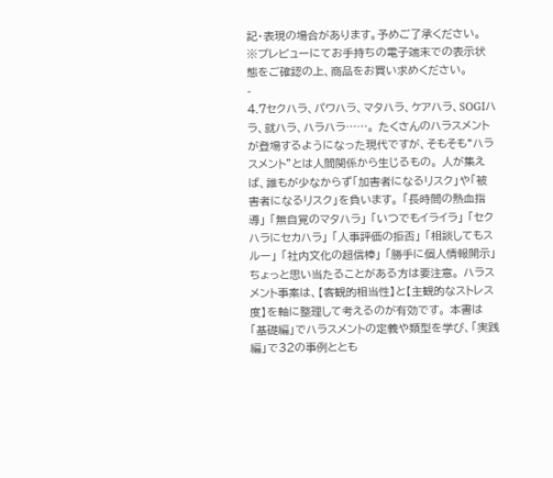記・表現の場合があります。予めご了承ください。 ※プレビューにてお手持ちの電子端末での表示状態をご確認の上、商品をお買い求めください。
-
4.7セクハラ、パワハラ、マタハラ、ケアハラ、SOGIハラ、就ハラ、ハラハラ……。 たくさんのハラスメントが登場するようになった現代ですが、そもそも“ハラスメント”とは人間関係から生じるもの。 人が集えば、誰もが少なからず「加害者になるリスク」や「被害者になるリスク」を負います。 「長時間の熱血指導」 「無自覚のマタハラ」 「いつでもイライラ」 「セクハラにセカハラ」 「人事評価の拒否」 「相談してもスルー」 「社内文化の超信棒」 「勝手に個人情報開示」 ちょっと思い当たることがある方は要注意。 ハラスメント事案は、【客観的相当性】と【主観的なストレス度】を軸に整理して考えるのが有効です。 本書は「基礎編」でハラスメントの定義や類型を学び、「実践編」で32の事例ととも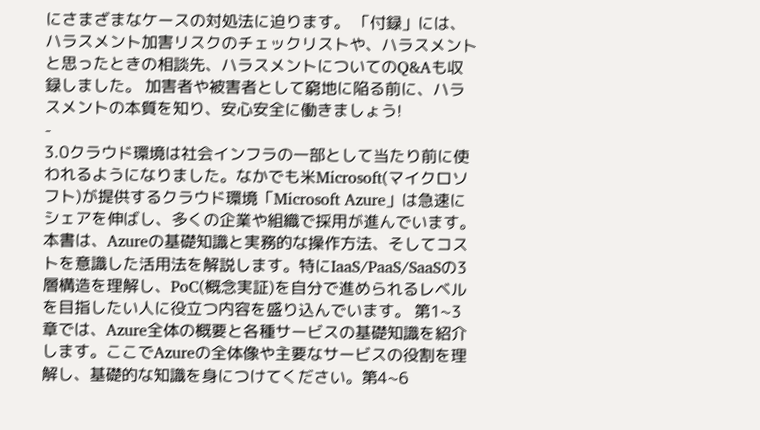にさまざまなケースの対処法に迫ります。 「付録」には、ハラスメント加害リスクのチェックリストや、ハラスメントと思ったときの相談先、ハラスメントについてのQ&Aも収録しました。 加害者や被害者として窮地に陥る前に、ハラスメントの本質を知り、安心安全に働きましょう!
-
3.0クラウド環境は社会インフラの一部として当たり前に使われるようになりました。なかでも米Microsoft(マイクロソフト)が提供するクラウド環境「Microsoft Azure」は急速にシェアを伸ばし、多くの企業や組織で採用が進んでいます。本書は、Azureの基礎知識と実務的な操作方法、そしてコストを意識した活用法を解説します。特にIaaS/PaaS/SaaSの3層構造を理解し、PoC(概念実証)を自分で進められるレベルを目指したい人に役立つ内容を盛り込んでいます。 第1~3章では、Azure全体の概要と各種サービスの基礎知識を紹介します。ここでAzureの全体像や主要なサービスの役割を理解し、基礎的な知識を身につけてください。第4~6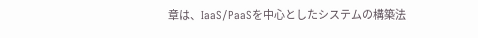章は、IaaS/PaaSを中心としたシステムの構築法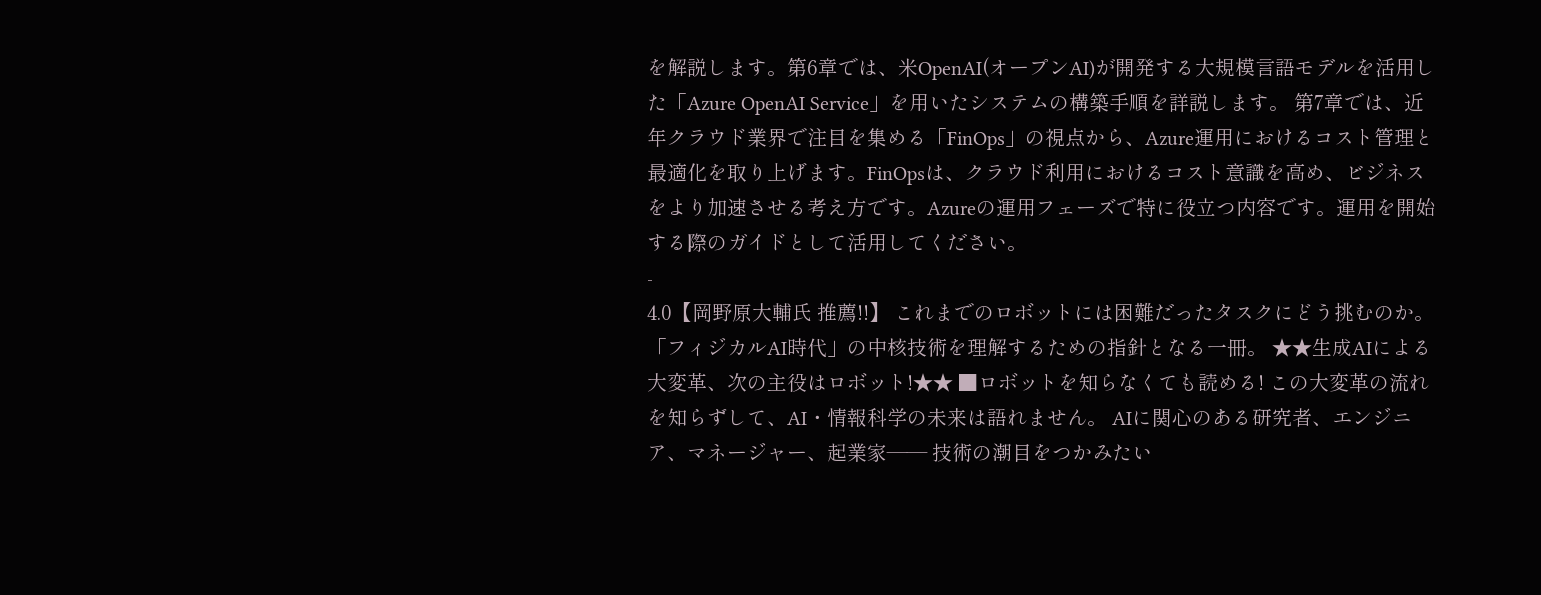を解説します。第6章では、米OpenAI(オープンAI)が開発する大規模言語モデルを活用した「Azure OpenAI Service」を用いたシステムの構築手順を詳説します。 第7章では、近年クラウド業界で注目を集める「FinOps」の視点から、Azure運用におけるコスト管理と最適化を取り上げます。FinOpsは、クラウド利用におけるコスト意識を高め、ビジネスをより加速させる考え方です。Azureの運用フェーズで特に役立つ内容です。運用を開始する際のガイドとして活用してください。
-
4.0【岡野原大輔氏 推薦!!】 これまでのロボットには困難だったタスクにどう挑むのか。 「フィジカルAI時代」の中核技術を理解するための指針となる一冊。 ★★生成AIによる大変革、次の主役はロボット!★★ ■ロボットを知らなくても読める! この大変革の流れを知らずして、AI・情報科学の未来は語れません。 AIに関心のある研究者、エンジニア、マネージャー、起業家―― 技術の潮目をつかみたい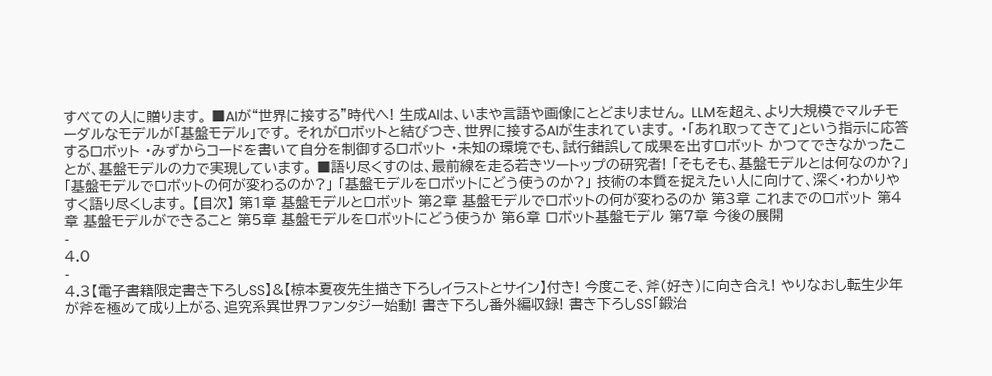すべての人に贈ります。 ■AIが“世界に接する”時代へ! 生成AIは、いまや言語や画像にとどまりません。 LLMを超え、より大規模でマルチモーダルなモデルが「基盤モデル」です。 それがロボットと結びつき、世界に接するAIが生まれています。 ・「あれ取ってきて」という指示に応答するロボット ・みずからコードを書いて自分を制御するロボット ・未知の環境でも、試行錯誤して成果を出すロボット かつてできなかったことが、基盤モデルの力で実現しています。 ■語り尽くすのは、最前線を走る若きツートップの研究者! 「そもそも、基盤モデルとは何なのか?」 「基盤モデルでロボットの何が変わるのか?」 「基盤モデルをロボットにどう使うのか?」 技術の本質を捉えたい人に向けて、深く・わかりやすく語り尽くします。 【目次】 第1章 基盤モデルとロボット 第2章 基盤モデルでロボットの何が変わるのか 第3章 これまでのロボット 第4章 基盤モデルができること 第5章 基盤モデルをロボットにどう使うか 第6章 ロボット基盤モデル 第7章 今後の展開
-
4.0
-
4.3【電子書籍限定書き下ろしSS】&【椋本夏夜先生描き下ろしイラストとサイン】付き! 今度こそ、斧(好き)に向き合え! やりなおし転生少年が斧を極めて成り上がる、追究系異世界ファンタジー始動! 書き下ろし番外編収録! 書き下ろしSS「鍛治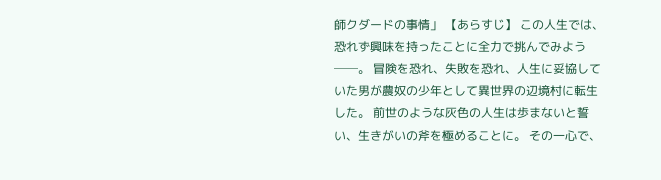師クダードの事情」 【あらすじ】 この人生では、恐れず興味を持ったことに全力で挑んでみよう──。 冒険を恐れ、失敗を恐れ、人生に妥協していた男が農奴の少年として異世界の辺境村に転生した。 前世のような灰色の人生は歩まないと誓い、生きがいの斧を極めることに。 その一心で、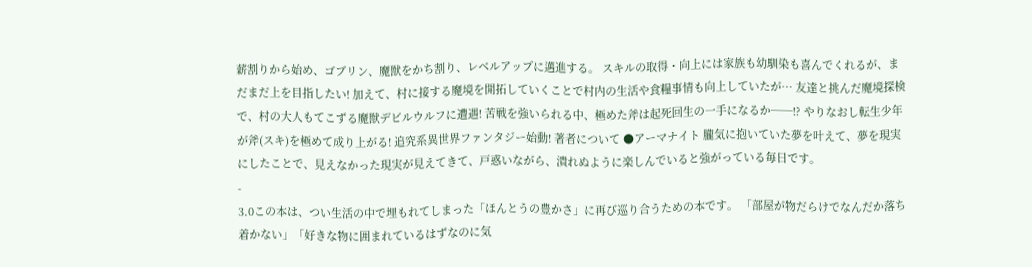薪割りから始め、ゴブリン、魔獣をかち割り、レベルアップに邁進する。 スキルの取得・向上には家族も幼馴染も喜んでくれるが、まだまだ上を目指したい! 加えて、村に接する魔境を開拓していくことで村内の生活や食糧事情も向上していたが… 友達と挑んだ魔境探検で、村の大人もてこずる魔獣デビルウルフに遭遇! 苦戦を強いられる中、極めた斧は起死回生の一手になるか──!? やりなおし転生少年が斧(スキ)を極めて成り上がる! 追究系異世界ファンタジー始動! 著者について ●アーマナイト 朧気に抱いていた夢を叶えて、夢を現実にしたことで、見えなかった現実が見えてきて、戸惑いながら、潰れぬように楽しんでいると強がっている毎日です。
-
3.0この本は、つい生活の中で埋もれてしまった「ほんとうの豊かさ」に再び巡り合うための本です。 「部屋が物だらけでなんだか落ち着かない」「好きな物に囲まれているはずなのに気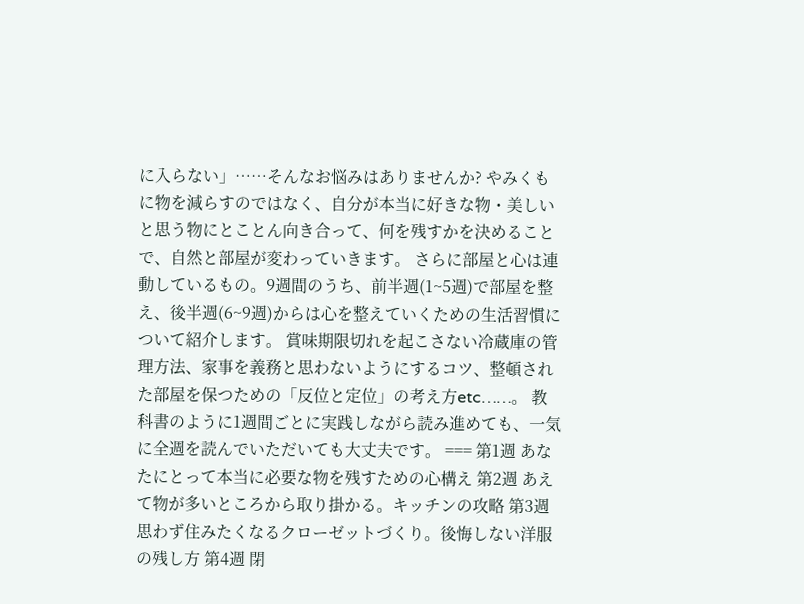に入らない」……そんなお悩みはありませんか? やみくもに物を減らすのではなく、自分が本当に好きな物・美しいと思う物にとことん向き合って、何を残すかを決めることで、自然と部屋が変わっていきます。 さらに部屋と心は連動しているもの。9週間のうち、前半週(1~5週)で部屋を整え、後半週(6~9週)からは心を整えていくための生活習慣について紹介します。 賞味期限切れを起こさない冷蔵庫の管理方法、家事を義務と思わないようにするコツ、整頓された部屋を保つための「反位と定位」の考え方etc……。 教科書のように1週間ごとに実践しながら読み進めても、一気に全週を読んでいただいても大丈夫です。 === 第1週 あなたにとって本当に必要な物を残すための心構え 第2週 あえて物が多いところから取り掛かる。キッチンの攻略 第3週 思わず住みたくなるクローゼットづくり。後悔しない洋服の残し方 第4週 閉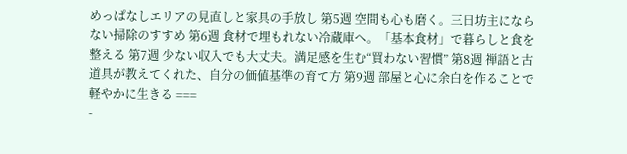めっぱなしエリアの見直しと家具の手放し 第5週 空間も心も磨く。三日坊主にならない掃除のすすめ 第6週 食材で埋もれない冷蔵庫へ。「基本食材」で暮らしと食を整える 第7週 少ない収入でも大丈夫。満足感を生む“買わない習慣” 第8週 禅語と古道具が教えてくれた、自分の価値基準の育て方 第9週 部屋と心に余白を作ることで軽やかに生きる ===
-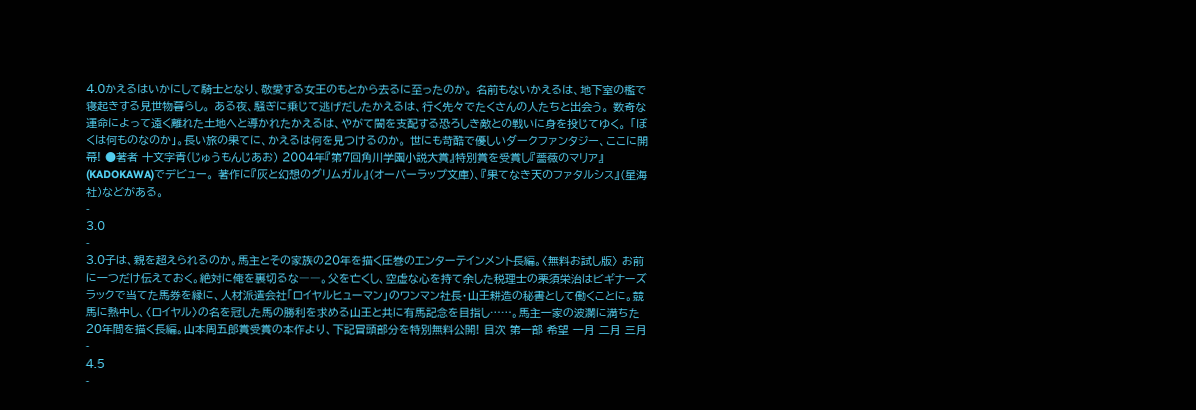4.0かえるはいかにして騎士となり、敬愛する女王のもとから去るに至ったのか。 名前もないかえるは、地下室の檻で寝起きする見世物暮らし。 ある夜、騒ぎに乗じて逃げだしたかえるは、行く先々でたくさんの人たちと出会う。 数奇な運命によって遠く離れた土地へと導かれたかえるは、やがて闇を支配する恐ろしき敵との戦いに身を投じてゆく。 「ぼくは何ものなのか」。長い旅の果てに、かえるは何を見つけるのか。 世にも苛酷で優しいダークファンタジー、ここに開幕! ●著者 十文字青(じゅうもんじあお) 2004年『第7回角川学園小説大賞』特別賞を受賞し『薔薇のマリア』(KADOKAWA)でデビュー。 著作に『灰と幻想のグリムガル』(オーバーラップ文庫)、『果てなき天のファタルシス』(星海社)などがある。
-
3.0
-
3.0子は、親を超えられるのか。馬主とその家族の20年を描く圧巻のエンターテインメント長編。〈無料お試し版〉 お前に一つだけ伝えておく。絶対に俺を裏切るな――。父を亡くし、空虚な心を持て余した税理士の栗須栄治はビギナーズラックで当てた馬券を縁に、人材派遣会社「ロイヤルヒューマン」のワンマン社長・山王耕造の秘書として働くことに。競馬に熱中し、〈ロイヤル〉の名を冠した馬の勝利を求める山王と共に有馬記念を目指し……。馬主一家の波瀾に満ちた20年間を描く長編。山本周五郎賞受賞の本作より、下記冒頭部分を特別無料公開! 目次 第一部 希望 一月 二月 三月
-
4.5
-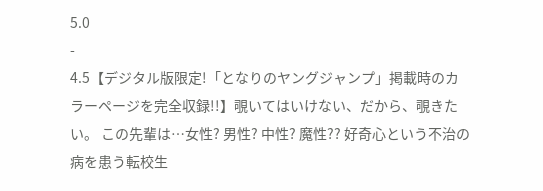5.0
-
4.5【デジタル版限定!「となりのヤングジャンプ」掲載時のカラーページを完全収録!!】覗いてはいけない、だから、覗きたい。 この先輩は…女性? 男性? 中性? 魔性?? 好奇心という不治の病を患う転校生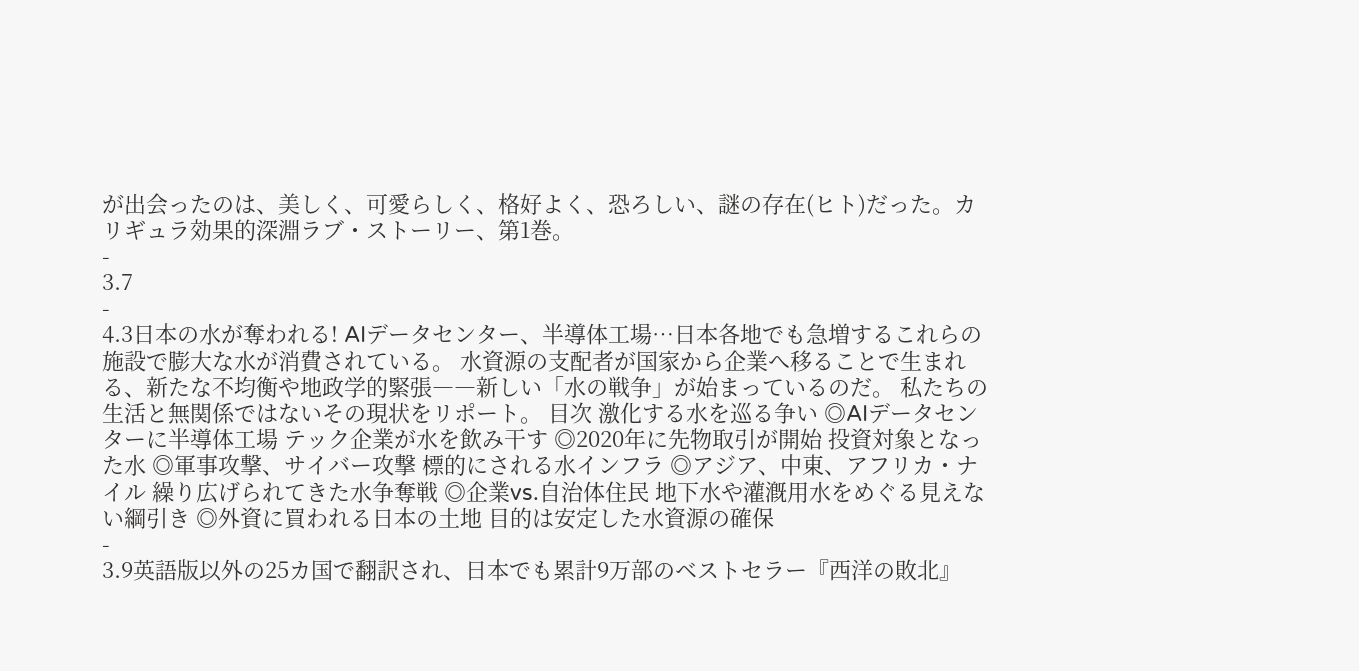が出会ったのは、美しく、可愛らしく、格好よく、恐ろしい、謎の存在(ヒト)だった。カリギュラ効果的深淵ラブ・ストーリー、第1巻。
-
3.7
-
4.3日本の水が奪われる! AIデータセンター、半導体工場…日本各地でも急増するこれらの施設で膨大な水が消費されている。 水資源の支配者が国家から企業へ移ることで生まれる、新たな不均衡や地政学的緊張――新しい「水の戦争」が始まっているのだ。 私たちの生活と無関係ではないその現状をリポート。 目次 激化する水を巡る争い ◎AIデータセンターに半導体工場 テック企業が水を飲み干す ◎2020年に先物取引が開始 投資対象となった水 ◎軍事攻撃、サイバー攻撃 標的にされる水インフラ ◎アジア、中東、アフリカ・ナイル 繰り広げられてきた水争奪戦 ◎企業vs.自治体住民 地下水や灌漑用水をめぐる見えない綱引き ◎外資に買われる日本の土地 目的は安定した水資源の確保
-
3.9英語版以外の25カ国で翻訳され、日本でも累計9万部のベストセラー『西洋の敗北』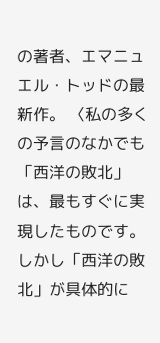の著者、エマニュエル・トッドの最新作。 〈私の多くの予言のなかでも「西洋の敗北」は、最もすぐに実現したものです。しかし「西洋の敗北」が具体的に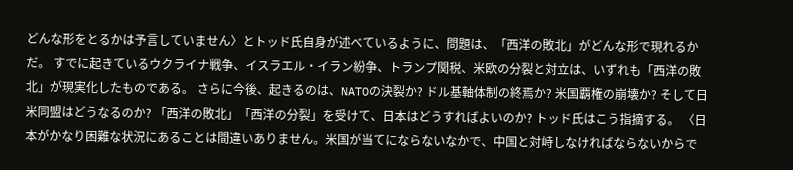どんな形をとるかは予言していません〉とトッド氏自身が述べているように、問題は、「西洋の敗北」がどんな形で現れるかだ。 すでに起きているウクライナ戦争、イスラエル・イラン紛争、トランプ関税、米欧の分裂と対立は、いずれも「西洋の敗北」が現実化したものである。 さらに今後、起きるのは、NATOの決裂か? ドル基軸体制の終焉か? 米国覇権の崩壊か? そして日米同盟はどうなるのか? 「西洋の敗北」「西洋の分裂」を受けて、日本はどうすればよいのか? トッド氏はこう指摘する。 〈日本がかなり困難な状況にあることは間違いありません。米国が当てにならないなかで、中国と対峙しなければならないからで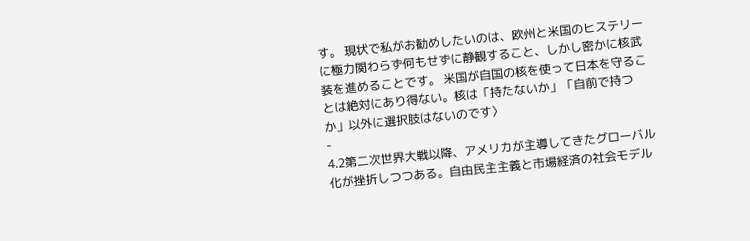す。 現状で私がお勧めしたいのは、欧州と米国のヒステリーに極力関わらず何もせずに静観すること、しかし密かに核武装を進めることです。 米国が自国の核を使って日本を守ることは絶対にあり得ない。核は「持たないか」「自前で持つか」以外に選択肢はないのです〉
-
4.2第二次世界大戦以降、アメリカが主導してきたグローバル化が挫折しつつある。自由民主主義と市場経済の社会モデル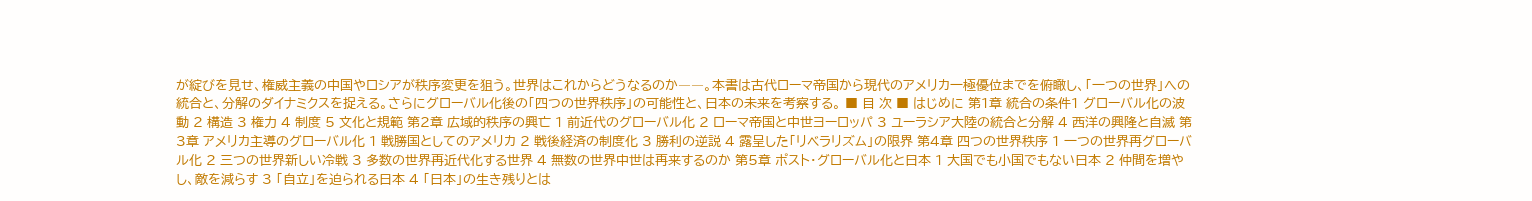が綻びを見せ、権威主義の中国やロシアが秩序変更を狙う。世界はこれからどうなるのか――。本書は古代ローマ帝国から現代のアメリカ一極優位までを俯瞰し、「一つの世界」への統合と、分解のダイナミクスを捉える。さらにグローバル化後の「四つの世界秩序」の可能性と、日本の未来を考察する。 ■ 目 次 ■ はじめに 第1章 統合の条件1 グローバル化の波動 2 構造 3 権力 4 制度 5 文化と規範 第2章 広域的秩序の興亡 1 前近代のグローバル化 2 ローマ帝国と中世ヨーロッパ 3 ユーラシア大陸の統合と分解 4 西洋の興隆と自滅 第3章 アメリカ主導のグローバル化 1 戦勝国としてのアメリカ 2 戦後経済の制度化 3 勝利の逆説 4 露呈した「リベラリズム」の限界 第4章 四つの世界秩序 1 一つの世界再グローバル化 2 三つの世界新しい冷戦 3 多数の世界再近代化する世界 4 無数の世界中世は再来するのか 第5章 ポスト・グローバル化と日本 1 大国でも小国でもない日本 2 仲間を増やし、敵を減らす 3 「自立」を迫られる日本 4 「日本」の生き残りとは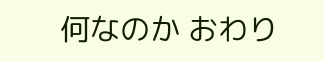何なのか おわり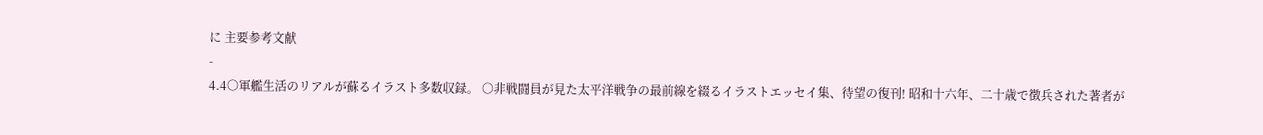に 主要参考文献
-
4.4○軍艦生活のリアルが蘇るイラスト多数収録。 ○非戦闘員が見た太平洋戦争の最前線を綴るイラストエッセイ集、待望の復刊! 昭和十六年、二十歳で徴兵された著者が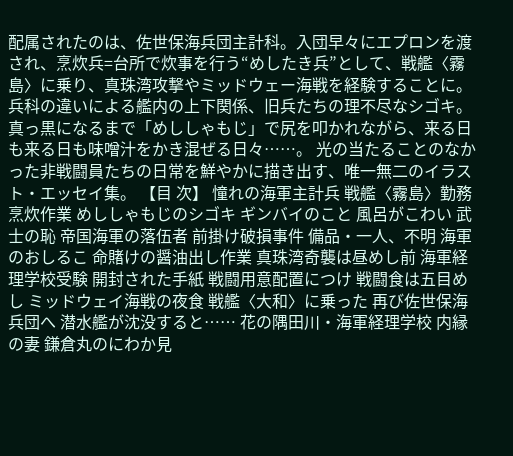配属されたのは、佐世保海兵団主計科。入団早々にエプロンを渡され、烹炊兵=台所で炊事を行う“めしたき兵”として、戦艦〈霧島〉に乗り、真珠湾攻撃やミッドウェー海戦を経験することに。兵科の違いによる艦内の上下関係、旧兵たちの理不尽なシゴキ。真っ黒になるまで「めししゃもじ」で尻を叩かれながら、来る日も来る日も味噌汁をかき混ぜる日々……。 光の当たることのなかった非戦闘員たちの日常を鮮やかに描き出す、唯一無二のイラスト・エッセイ集。 【目 次】 憧れの海軍主計兵 戦艦〈霧島〉勤務 烹炊作業 めししゃもじのシゴキ ギンバイのこと 風呂がこわい 武士の恥 帝国海軍の落伍者 前掛け破損事件 備品・一人、不明 海軍のおしるこ 命賭けの醤油出し作業 真珠湾奇襲は昼めし前 海軍経理学校受験 開封された手紙 戦闘用意配置につけ 戦闘食は五目めし ミッドウェイ海戦の夜食 戦艦〈大和〉に乗った 再び佐世保海兵団へ 潜水艦が沈没すると…… 花の隅田川・海軍経理学校 内縁の妻 鎌倉丸のにわか見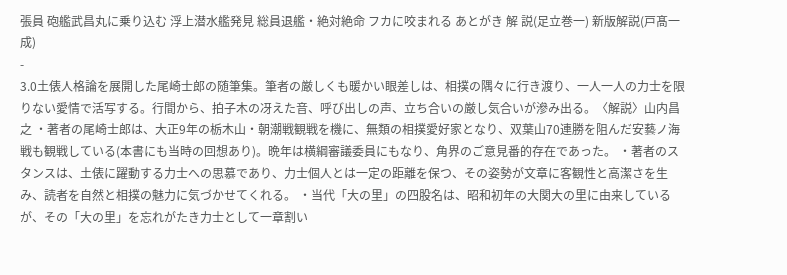張員 砲艦武昌丸に乗り込む 浮上潜水艦発見 総員退艦・絶対絶命 フカに咬まれる あとがき 解 説(足立巻一) 新版解説(戸髙一成)
-
3.0土俵人格論を展開した尾崎士郎の随筆集。筆者の厳しくも暖かい眼差しは、相撲の隅々に行き渡り、一人一人の力士を限りない愛情で活写する。行間から、拍子木の冴えた音、呼び出しの声、立ち合いの厳し気合いが滲み出る。〈解説〉山内昌之 ・著者の尾崎士郎は、大正9年の栃木山・朝潮戦観戦を機に、無類の相撲愛好家となり、双葉山70連勝を阻んだ安藝ノ海戦も観戦している(本書にも当時の回想あり)。晩年は横綱審議委員にもなり、角界のご意見番的存在であった。 ・著者のスタンスは、土俵に躍動する力士への思慕であり、力士個人とは一定の距離を保つ、その姿勢が文章に客観性と高潔さを生み、読者を自然と相撲の魅力に気づかせてくれる。 ・当代「大の里」の四股名は、昭和初年の大関大の里に由来しているが、その「大の里」を忘れがたき力士として一章割い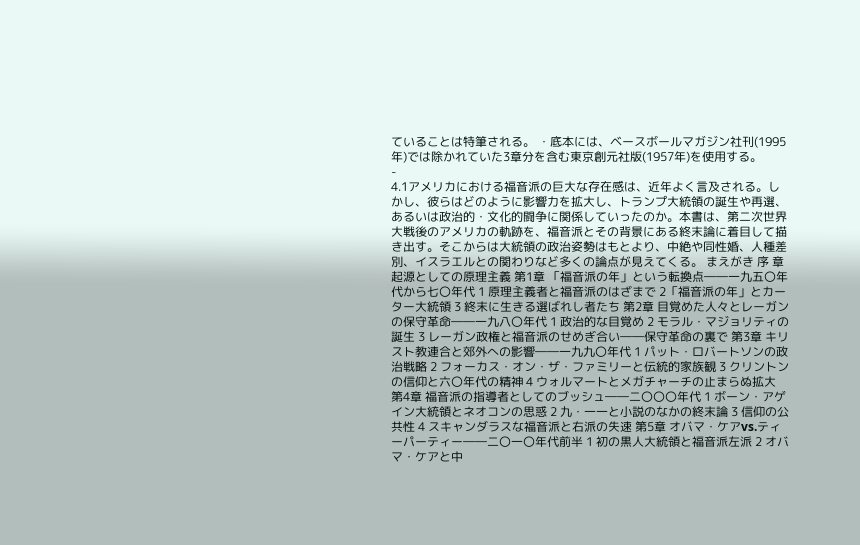ていることは特筆される。 ・底本には、ベースボールマガジン社刊(1995年)では除かれていた3章分を含む東京創元社版(1957年)を使用する。
-
4.1アメリカにおける福音派の巨大な存在感は、近年よく言及される。しかし、彼らはどのように影響力を拡大し、トランプ大統領の誕生や再選、あるいは政治的・文化的闘争に関係していったのか。本書は、第二次世界大戦後のアメリカの軌跡を、福音派とその背景にある終末論に着目して描き出す。そこからは大統領の政治姿勢はもとより、中絶や同性婚、人種差別、イスラエルとの関わりなど多くの論点が見えてくる。 まえがき 序 章 起源としての原理主義 第1章 「福音派の年」という転換点――一九五〇年代から七〇年代 1 原理主義者と福音派のはざまで 2「福音派の年」とカーター大統領 3 終末に生きる選ばれし者たち 第2章 目覚めた人々とレーガンの保守革命――一九八〇年代 1 政治的な目覚め 2 モラル・マジョリティの誕生 3 レーガン政権と福音派のせめぎ合い――保守革命の裏で 第3章 キリスト教連合と郊外への影響――一九九〇年代 1 パット・ロバートソンの政治戦略 2 フォーカス・オン・ザ・ファミリーと伝統的家族観 3 クリントンの信仰と六〇年代の精神 4 ウォルマートとメガチャーチの止まらぬ拡大 第4章 福音派の指導者としてのブッシュ――二〇〇〇年代 1 ボーン・アゲイン大統領とネオコンの思惑 2 九・一一と小説のなかの終末論 3 信仰の公共性 4 スキャンダラスな福音派と右派の失速 第5章 オバマ・ケアvs.ティーパーティー――二〇一〇年代前半 1 初の黒人大統領と福音派左派 2 オバマ・ケアと中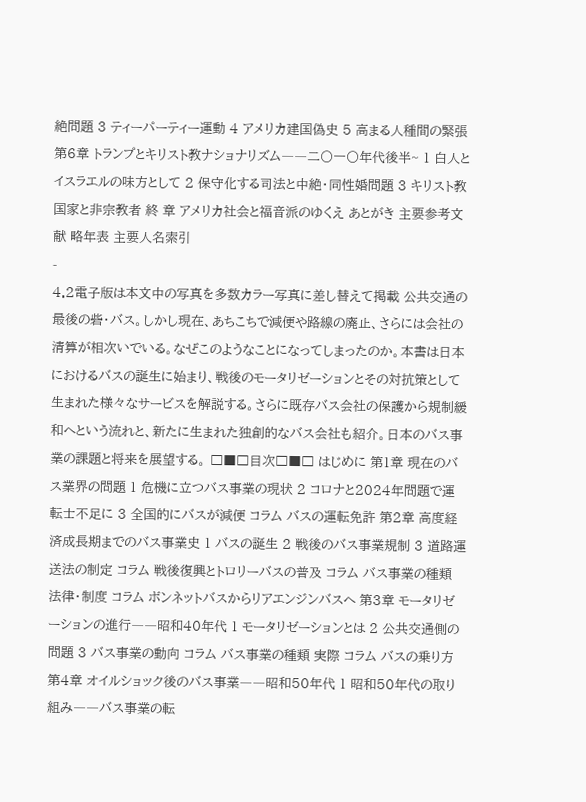絶問題 3 ティーパーティー運動 4 アメリカ建国偽史 5 高まる人種間の緊張 第6章 トランプとキリスト教ナショナリズム――二〇一〇年代後半~ 1 白人とイスラエルの味方として 2 保守化する司法と中絶・同性婚問題 3 キリスト教国家と非宗教者 終 章 アメリカ社会と福音派のゆくえ あとがき 主要参考文献 略年表 主要人名索引
-
4.2電子版は本文中の写真を多数カラー写真に差し替えて掲載 公共交通の最後の砦・バス。しかし現在、あちこちで減便や路線の廃止、さらには会社の清算が相次いでいる。なぜこのようなことになってしまったのか。本書は日本におけるバスの誕生に始まり、戦後のモータリゼーションとその対抗策として生まれた様々なサービスを解説する。さらに既存バス会社の保護から規制緩和へという流れと、新たに生まれた独創的なバス会社も紹介。日本のバス事業の課題と将来を展望する。 □■□目次□■□ はじめに 第1章 現在のバス業界の問題 1 危機に立つバス事業の現状 2 コロナと2024年問題で運転士不足に 3 全国的にバスが減便 コラム バスの運転免許 第2章 高度経済成長期までのバス事業史 1 バスの誕生 2 戦後のバス事業規制 3 道路運送法の制定 コラム 戦後復興とトロリーバスの普及 コラム バス事業の種類 法律・制度 コラム ボンネットバスからリアエンジンバスへ 第3章 モータリゼーションの進行――昭和40年代 1 モータリゼーションとは 2 公共交通側の問題 3 バス事業の動向 コラム バス事業の種類 実際 コラム バスの乗り方 第4章 オイルショック後のバス事業――昭和50年代 1 昭和50年代の取り組み――バス事業の転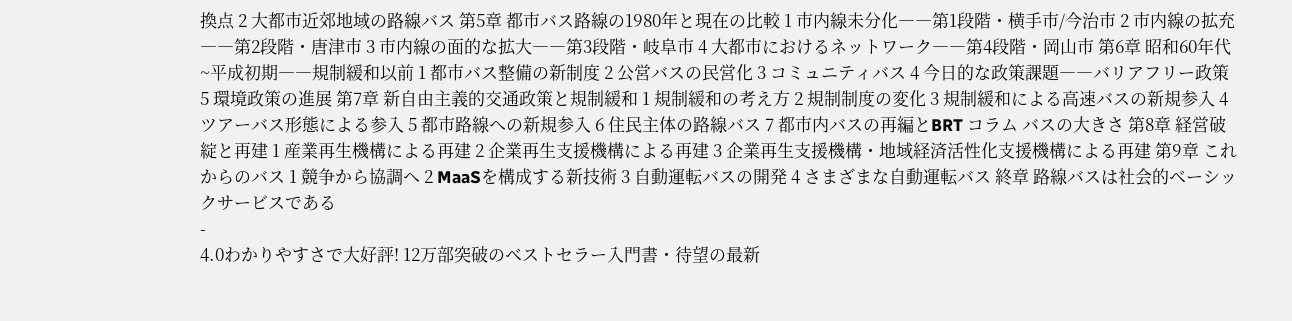換点 2 大都市近郊地域の路線バス 第5章 都市バス路線の1980年と現在の比較 1 市内線未分化――第1段階・横手市/今治市 2 市内線の拡充――第2段階・唐津市 3 市内線の面的な拡大――第3段階・岐阜市 4 大都市におけるネットワーク――第4段階・岡山市 第6章 昭和60年代~平成初期――規制緩和以前 1 都市バス整備の新制度 2 公営バスの民営化 3 コミュニティバス 4 今日的な政策課題――バリアフリー政策 5 環境政策の進展 第7章 新自由主義的交通政策と規制緩和 1 規制緩和の考え方 2 規制制度の変化 3 規制緩和による高速バスの新規参入 4 ツアーバス形態による参入 5 都市路線への新規参入 6 住民主体の路線バス 7 都市内バスの再編とBRT コラム バスの大きさ 第8章 経営破綻と再建 1 産業再生機構による再建 2 企業再生支援機構による再建 3 企業再生支援機構・地域経済活性化支援機構による再建 第9章 これからのバス 1 競争から協調へ 2 MaaSを構成する新技術 3 自動運転バスの開発 4 さまざまな自動運転バス 終章 路線バスは社会的ベーシックサービスである
-
4.0わかりやすさで大好評! 12万部突破のベストセラー入門書・待望の最新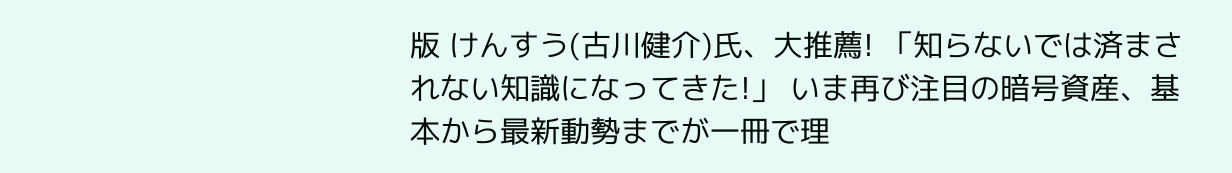版 けんすう(古川健介)氏、大推薦! 「知らないでは済まされない知識になってきた!」 いま再び注目の暗号資産、基本から最新動勢までが一冊で理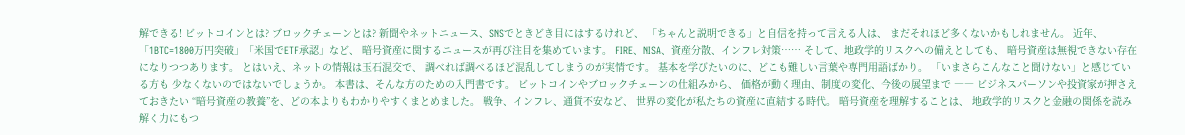解できる! ビットコインとは? ブロックチェーンとは? 新聞やネットニュース、SNSでときどき目にはするけれど、 「ちゃんと説明できる」と自信を持って言える人は、 まだそれほど多くないかもしれません。 近年、「1BTC=1800万円突破」「米国でETF承認」など、 暗号資産に関するニュースが再び注目を集めています。 FIRE、NISA、資産分散、インフレ対策…… そして、地政学的リスクへの備えとしても、 暗号資産は無視できない存在になりつつあります。 とはいえ、ネットの情報は玉石混交で、 調べれば調べるほど混乱してしまうのが実情です。 基本を学びたいのに、どこも難しい言葉や専門用語ばかり。 「いまさらこんなこと聞けない」と感じている方も 少なくないのではないでしょうか。 本書は、そんな方のための入門書です。 ビットコインやブロックチェーンの仕組みから、 価格が動く理由、制度の変化、今後の展望まで ―― ビジネスパーソンや投資家が押さえておきたい “暗号資産の教養”を、どの本よりもわかりやすくまとめました。 戦争、インフレ、通貨不安など、 世界の変化が私たちの資産に直結する時代。 暗号資産を理解することは、 地政学的リスクと金融の関係を読み解く力にもつ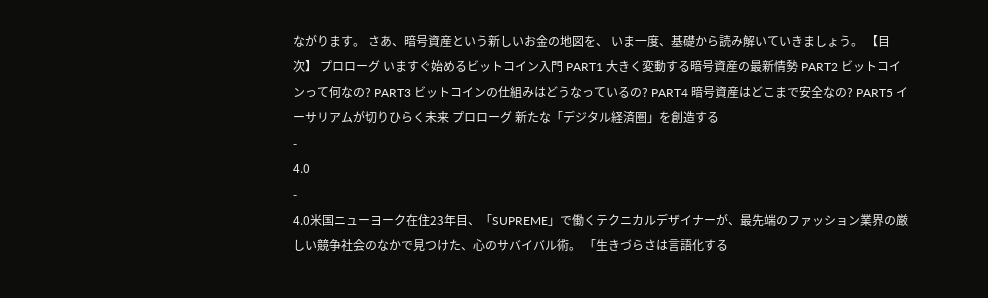ながります。 さあ、暗号資産という新しいお金の地図を、 いま一度、基礎から読み解いていきましょう。 【目次】 プロローグ いますぐ始めるビットコイン入門 PART1 大きく変動する暗号資産の最新情勢 PART2 ビットコインって何なの? PART3 ビットコインの仕組みはどうなっているの? PART4 暗号資産はどこまで安全なの? PART5 イーサリアムが切りひらく未来 プロローグ 新たな「デジタル経済圏」を創造する
-
4.0
-
4.0米国ニューヨーク在住23年目、「SUPREME」で働くテクニカルデザイナーが、最先端のファッション業界の厳しい競争社会のなかで見つけた、心のサバイバル術。 「生きづらさは言語化する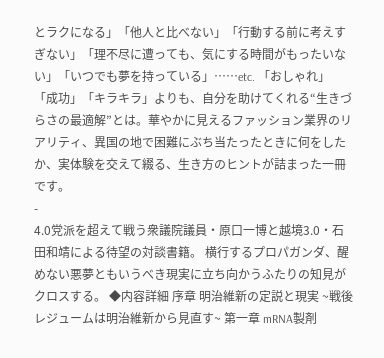とラクになる」「他人と比べない」「行動する前に考えすぎない」「理不尽に遭っても、気にする時間がもったいない」「いつでも夢を持っている」……etc. 「おしゃれ」「成功」「キラキラ」よりも、自分を助けてくれる“生きづらさの最適解”とは。華やかに見えるファッション業界のリアリティ、異国の地で困難にぶち当たったときに何をしたか、実体験を交えて綴る、生き方のヒントが詰まった一冊です。
-
4.0党派を超えて戦う衆議院議員・原口一博と越境3.0・石田和靖による待望の対談書籍。 横行するプロパガンダ、醒めない悪夢ともいうべき現実に立ち向かうふたりの知見がクロスする。 ◆内容詳細 序章 明治維新の定説と現実 ~戦後レジュームは明治維新から見直す~ 第一章 mRNA製剤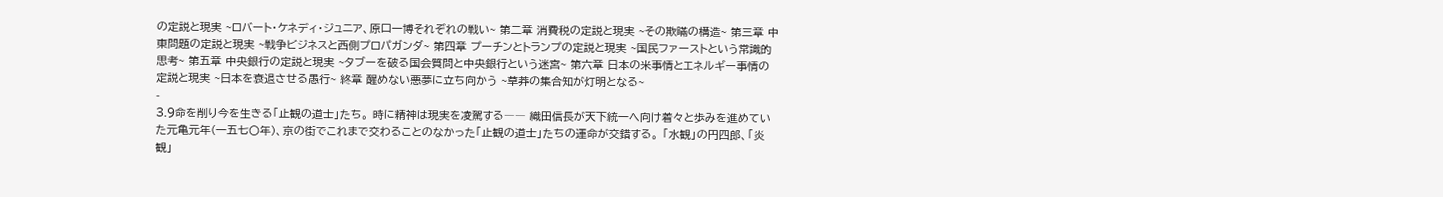の定説と現実 ~ロバート・ケネディ・ジュニア、原口一博それぞれの戦い~ 第二章 消費税の定説と現実 ~その欺瞞の構造~ 第三章 中東問題の定説と現実 ~戦争ビジネスと西側プロパガンダ~ 第四章 プーチンとトランプの定説と現実 ~国民ファーストという常識的思考~ 第五章 中央銀行の定説と現実 ~タブーを破る国会質問と中央銀行という迷宮~ 第六章 日本の米事情とエネルギー事情の定説と現実 ~日本を衰退させる愚行~ 終章 醒めない悪夢に立ち向かう ~草莽の集合知が灯明となる~
-
3.9命を削り今を生きる「止観の道士」たち。 時に精神は現実を凌駕する―― 織田信長が天下統一へ向け着々と歩みを進めていた元亀元年(一五七〇年)、京の街でこれまで交わることのなかった「止観の道士」たちの運命が交錯する。 「水観」の円四郎、「炎観」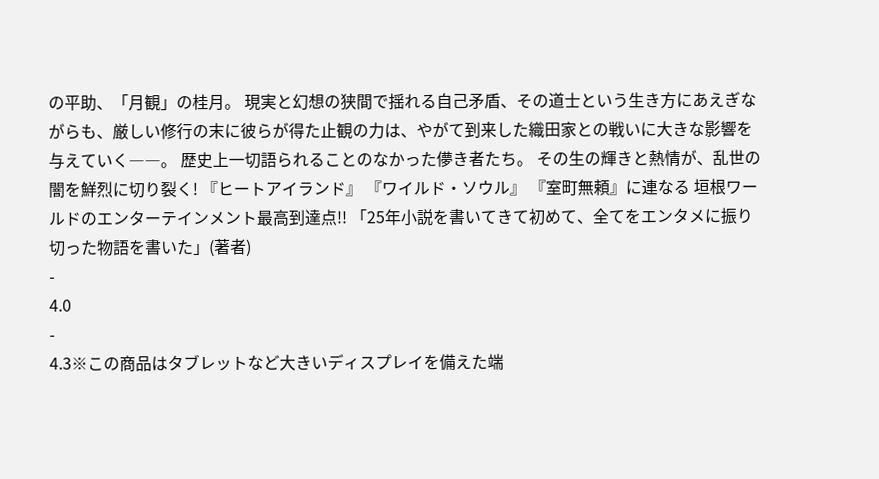の平助、「月観」の桂月。 現実と幻想の狭間で揺れる自己矛盾、その道士という生き方にあえぎながらも、厳しい修行の末に彼らが得た止観の力は、やがて到来した織田家との戦いに大きな影響を与えていく――。 歴史上一切語られることのなかった儚き者たち。 その生の輝きと熱情が、乱世の闇を鮮烈に切り裂く! 『ヒートアイランド』 『ワイルド・ソウル』 『室町無頼』に連なる 垣根ワールドのエンターテインメント最高到達点!! 「25年小説を書いてきて初めて、全てをエンタメに振り切った物語を書いた」(著者)
-
4.0
-
4.3※この商品はタブレットなど大きいディスプレイを備えた端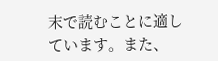末で読むことに適しています。また、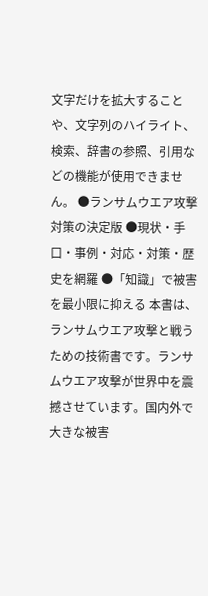文字だけを拡大することや、文字列のハイライト、検索、辞書の参照、引用などの機能が使用できません。 ●ランサムウエア攻撃対策の決定版 ●現状・手口・事例・対応・対策・歴史を網羅 ●「知識」で被害を最小限に抑える 本書は、ランサムウエア攻撃と戦うための技術書です。ランサムウエア攻撃が世界中を震撼させています。国内外で大きな被害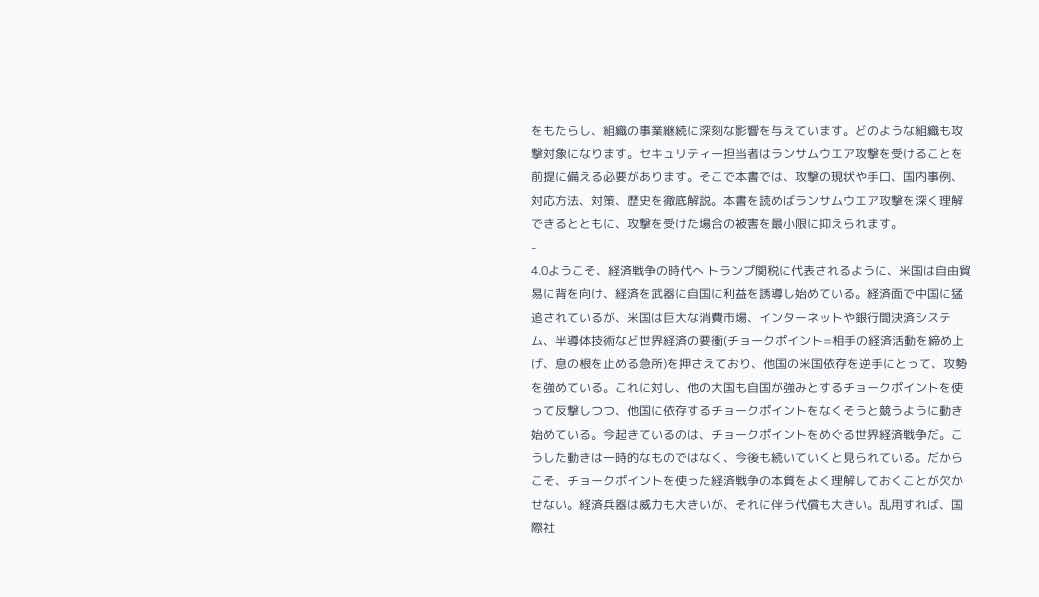をもたらし、組織の事業継続に深刻な影響を与えています。どのような組織も攻撃対象になります。セキュリティー担当者はランサムウエア攻撃を受けることを前提に備える必要があります。そこで本書では、攻撃の現状や手口、国内事例、対応方法、対策、歴史を徹底解説。本書を読めばランサムウエア攻撃を深く理解できるとともに、攻撃を受けた場合の被害を最小限に抑えられます。
-
4.0ようこそ、経済戦争の時代へ トランプ関税に代表されるように、米国は自由貿易に背を向け、経済を武器に自国に利益を誘導し始めている。経済面で中国に猛追されているが、米国は巨大な消費市場、インターネットや銀行間決済システム、半導体技術など世界経済の要衝(チョークポイント=相手の経済活動を締め上げ、息の根を止める急所)を押さえており、他国の米国依存を逆手にとって、攻勢を強めている。これに対し、他の大国も自国が強みとするチョークポイントを使って反撃しつつ、他国に依存するチョークポイントをなくそうと競うように動き始めている。今起きているのは、チョークポイントをめぐる世界経済戦争だ。こうした動きは一時的なものではなく、今後も続いていくと見られている。だからこそ、チョークポイントを使った経済戦争の本質をよく理解しておくことが欠かせない。経済兵器は威力も大きいが、それに伴う代償も大きい。乱用すれば、国際社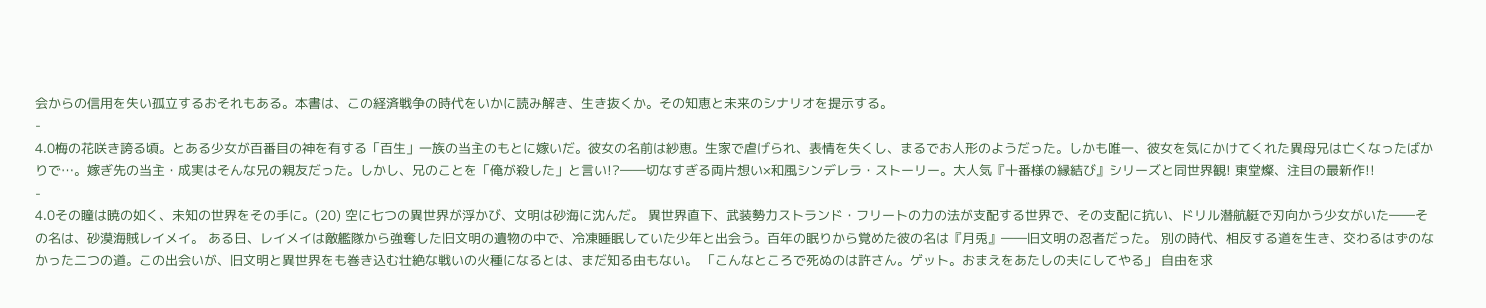会からの信用を失い孤立するおそれもある。本書は、この経済戦争の時代をいかに読み解き、生き抜くか。その知恵と未来のシナリオを提示する。
-
4.0梅の花咲き誇る頃。とある少女が百番目の神を有する「百生」一族の当主のもとに嫁いだ。彼女の名前は紗恵。生家で虐げられ、表情を失くし、まるでお人形のようだった。しかも唯一、彼女を気にかけてくれた異母兄は亡くなったばかりで…。嫁ぎ先の当主・成実はそんな兄の親友だった。しかし、兄のことを「俺が殺した」と言い!?――切なすぎる両片想い×和風シンデレラ・ストーリー。大人気『十番様の縁結び』シリーズと同世界観! 東堂燦、注目の最新作!!
-
4.0その瞳は暁の如く、未知の世界をその手に。(20) 空に七つの異世界が浮かび、文明は砂海に沈んだ。 異世界直下、武装勢力ストランド・フリートの力の法が支配する世界で、その支配に抗い、ドリル潜航艇で刃向かう少女がいた――その名は、砂漠海賊レイメイ。 ある日、レイメイは敵艦隊から強奪した旧文明の遺物の中で、冷凍睡眠していた少年と出会う。百年の眠りから覚めた彼の名は『月兎』――旧文明の忍者だった。 別の時代、相反する道を生き、交わるはずのなかった二つの道。この出会いが、旧文明と異世界をも巻き込む壮絶な戦いの火種になるとは、まだ知る由もない。 「こんなところで死ぬのは許さん。ゲット。おまえをあたしの夫にしてやる」 自由を求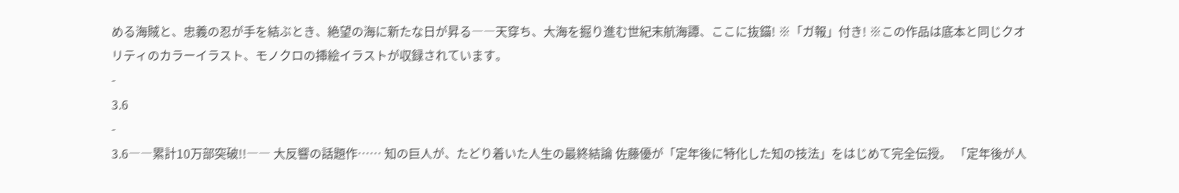める海賊と、忠義の忍が手を結ぶとき、絶望の海に新たな日が昇る――天穿ち、大海を掘り進む世紀末航海譚、ここに抜錨! ※「ガ報」付き! ※この作品は底本と同じクオリティのカラーイラスト、モノクロの挿絵イラストが収録されています。
-
3.6
-
3.6――累計10万部突破!!―― 大反響の話題作…… 知の巨人が、たどり着いた人生の最終結論 佐藤優が「定年後に特化した知の技法」をはじめて完全伝授。 「定年後が人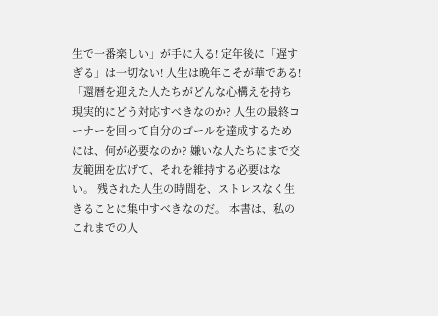生で一番楽しい」が手に入る! 定年後に「遅すぎる」は一切ない! 人生は晩年こそが華である! 「還暦を迎えた人たちがどんな心構えを持ち現実的にどう対応すべきなのか? 人生の最終コーナーを回って自分のゴールを達成するためには、何が必要なのか? 嫌いな人たちにまで交友範囲を広げて、それを維持する必要はない。 残された人生の時間を、ストレスなく生きることに集中すべきなのだ。 本書は、私のこれまでの人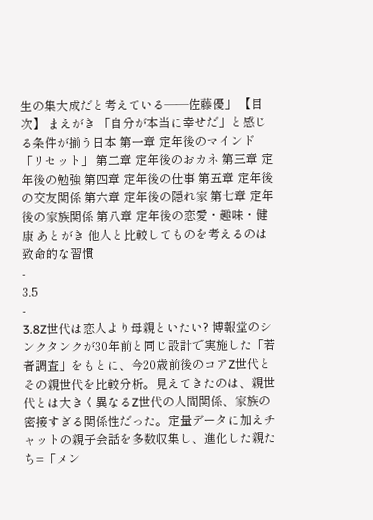生の集大成だと考えている――佐藤優」 【目次】 まえがき 「自分が本当に幸せだ」と感じる条件が揃う日本 第一章 定年後のマインド「リセット」 第二章 定年後のおカネ 第三章 定年後の勉強 第四章 定年後の仕事 第五章 定年後の交友関係 第六章 定年後の隠れ家 第七章 定年後の家族関係 第八章 定年後の恋愛・趣味・健康 あとがき 他人と比較してものを考えるのは致命的な習慣
-
3.5
-
3.8Z世代は恋人より母親といたい? 博報堂のシンクタンクが30年前と同じ設計で実施した「若者調査」をもとに、今20歳前後のコアZ世代とその親世代を比較分析。見えてきたのは、親世代とは大きく異なるZ世代の人間関係、家族の密接すぎる関係性だった。定量データに加えチャットの親子会話を多数収集し、進化した親たち=「メン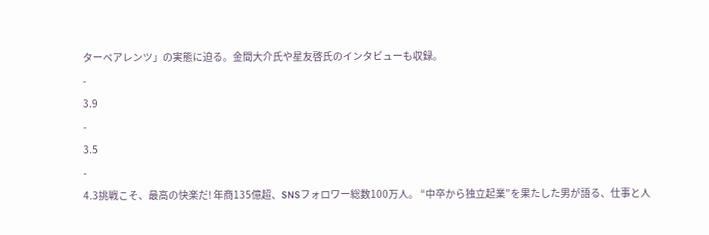ターペアレンツ」の実態に迫る。金間大介氏や星友啓氏のインタビューも収録。
-
3.9
-
3.5
-
4.3挑戦こそ、最高の快楽だ! 年商135億超、SNSフォロワー総数100万人。 “中卒から独立起業”を果たした男が語る、仕事と人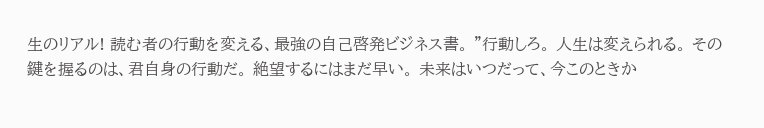生のリアル! 読む者の行動を変える、最強の自己啓発ビジネス書。 "行動しろ。 人生は変えられる。 その鍵を握るのは、君自身の行動だ。 絶望するにはまだ早い。 未来はいつだって、今このときか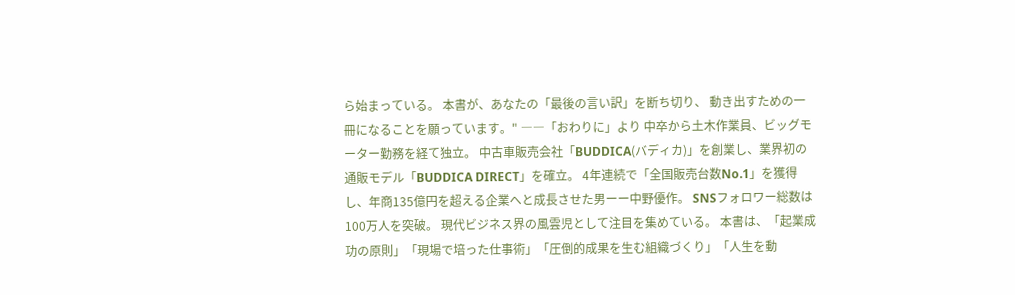ら始まっている。 本書が、あなたの「最後の言い訳」を断ち切り、 動き出すための一冊になることを願っています。" ――「おわりに」より 中卒から土木作業員、ビッグモーター勤務を経て独立。 中古車販売会社「BUDDICA(バディカ)」を創業し、業界初の通販モデル「BUDDICA DIRECT」を確立。 4年連続で「全国販売台数No.1」を獲得し、年商135億円を超える企業へと成長させた男ーー中野優作。 SNSフォロワー総数は100万人を突破。 現代ビジネス界の風雲児として注目を集めている。 本書は、「起業成功の原則」「現場で培った仕事術」「圧倒的成果を生む組織づくり」「人生を動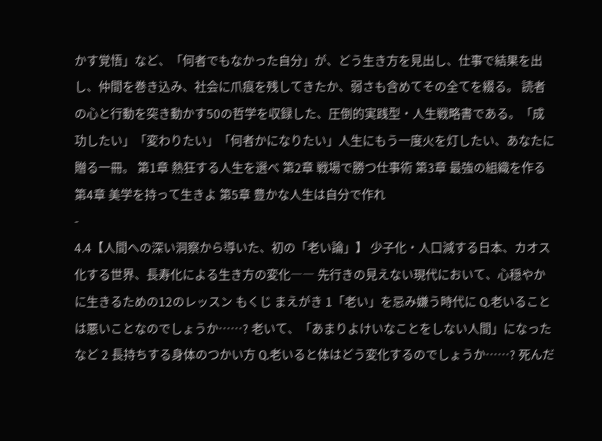かす覚悟」など、「何者でもなかった自分」が、どう生き方を見出し、仕事で結果を出し、仲間を巻き込み、社会に爪痕を残してきたか、弱さも含めてその全てを綴る。 読者の心と行動を突き動かす50の哲学を収録した、圧倒的実践型・人生戦略書である。「成功したい」「変わりたい」「何者かになりたい」人生にもう一度火を灯したい、あなたに贈る一冊。 第1章 熱狂する人生を選べ 第2章 戦場で勝つ仕事術 第3章 最強の組織を作る 第4章 美学を持って生きよ 第5章 豊かな人生は自分で作れ
-
4.4【人間への深い洞察から導いた、初の「老い論」】 少子化・人口減する日本、カオス化する世界、長寿化による生き方の変化―― 先行きの見えない現代において、心穏やかに生きるための12のレッスン もくじ まえがき 1「老い」を忌み嫌う時代に Q.老いることは悪いことなのでしょうか……? 老いて、「あまりよけいなことをしない人間」になった など 2 長持ちする身体のつかい方 Q.老いると体はどう変化するのでしょうか……? 死んだ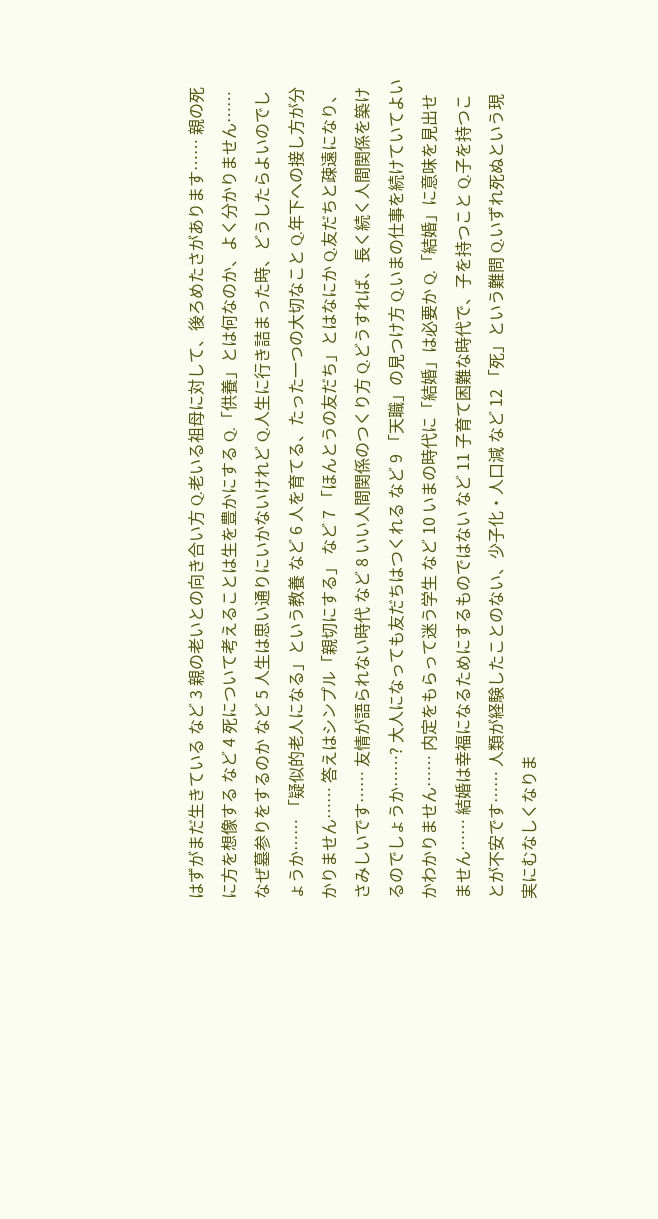はずがまだ生きている など 3 親の老いとの向き合い方 Q.老いる祖母に対して、後ろめたさがあります…… 親の死に方を想像する など 4 死について考えることは生を豊かにする Q.「供養」とは何なのか、よく分かりません…… なぜ墓参りをするのか など 5 人生は思い通りにいかないけれど Q.人生に行き詰まった時、どうしたらよいのでしょうか…… 「疑似的老人になる」という教養 など 6 人を育てる、たった一つの大切なこと Q.年下への接し方が分かりません…… 答えはシンプル「親切にする」 など 7 「ほんとうの友だち」とはなにか Q.友だちと疎遠になり、さみしいです…… 友情が語られない時代 など 8 いい人間関係のつくり方 Q.どうすれば、長く続く人間関係を築けるのでしょうか……? 大人になっても友だちはつくれる など 9 「天職」の見つけ方 Q.いまの仕事を続けていてよいかわかりません…… 内定をもらって迷う学生 など 10 いまの時代に「結婚」は必要か Q.「結婚」に意味を見出せません…… 結婚は幸福になるためにするものではない など 11 子育て困難な時代で、子を持つこと Q.子を持つことが不安です…… 人類が経験したことのない、少子化・人口減 など 12 「死」という難問 Q.いずれ死ぬという現実にむなしくなりま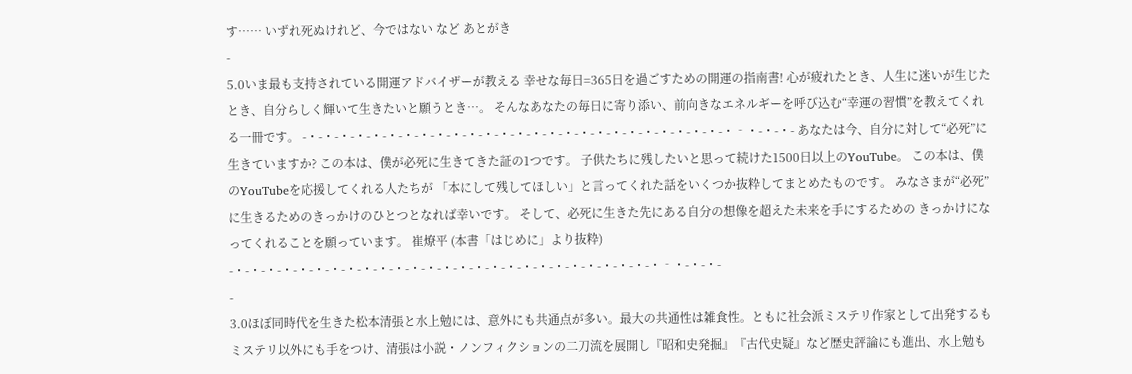す…… いずれ死ぬけれど、今ではない など あとがき
-
5.0いま最も支持されている開運アドバイザーが教える 幸せな毎日=365日を過ごすための開運の指南書! 心が疲れたとき、人生に迷いが生じたとき、自分らしく輝いて生きたいと願うとき…。 そんなあなたの毎日に寄り添い、前向きなエネルギーを呼び込む“幸運の習慣”を教えてくれる一冊です。 -・-・-・-・-・-・-・-・-・-・-・-・-・-・-・-・-・-・-・-・-・-・-・-・-・-・-・‐・-・-・- あなたは今、自分に対して“必死”に生きていますか? この本は、僕が必死に生きてきた証の1つです。 子供たちに残したいと思って続けた1500日以上のYouTube。 この本は、僕のYouTubeを応援してくれる人たちが 「本にして残してほしい」と言ってくれた話をいくつか抜粋してまとめたものです。 みなさまが“必死”に生きるためのきっかけのひとつとなれば幸いです。 そして、必死に生きた先にある自分の想像を超えた未来を手にするための きっかけになってくれることを願っています。 崔燎平 (本書「はじめに」より抜粋) -・-・-・-・-・-・-・-・-・-・-・-・-・-・-・-・-・-・-・-・-・-・-・-・-・-・-・‐・-・-・-
-
3.0ほぼ同時代を生きた松本清張と水上勉には、意外にも共通点が多い。最大の共通性は雑食性。ともに社会派ミステリ作家として出発するもミステリ以外にも手をつけ、清張は小説・ノンフィクションの二刀流を展開し『昭和史発掘』『古代史疑』など歴史評論にも進出、水上勉も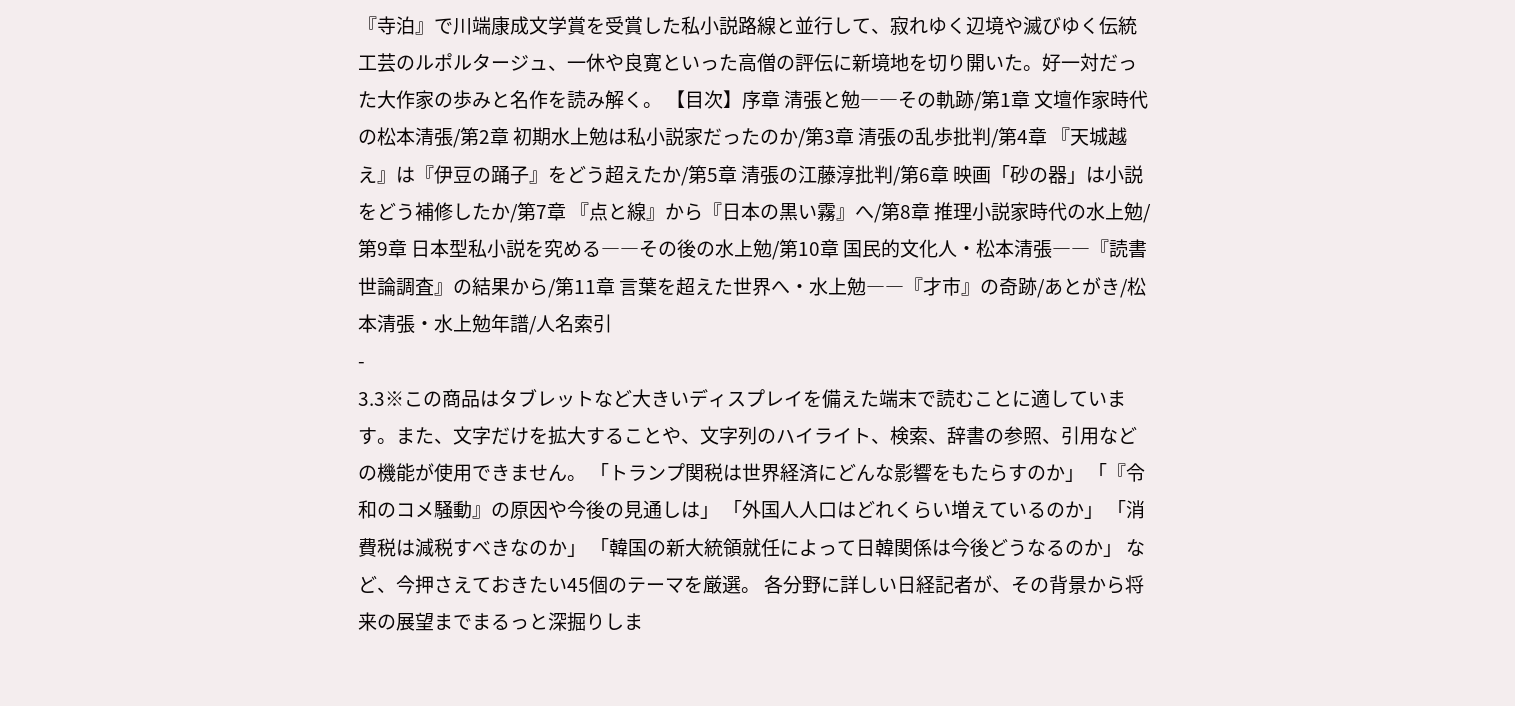『寺泊』で川端康成文学賞を受賞した私小説路線と並行して、寂れゆく辺境や滅びゆく伝統工芸のルポルタージュ、一休や良寛といった高僧の評伝に新境地を切り開いた。好一対だった大作家の歩みと名作を読み解く。 【目次】序章 清張と勉――その軌跡/第1章 文壇作家時代の松本清張/第2章 初期水上勉は私小説家だったのか/第3章 清張の乱歩批判/第4章 『天城越え』は『伊豆の踊子』をどう超えたか/第5章 清張の江藤淳批判/第6章 映画「砂の器」は小説をどう補修したか/第7章 『点と線』から『日本の黒い霧』へ/第8章 推理小説家時代の水上勉/第9章 日本型私小説を究める――その後の水上勉/第10章 国民的文化人・松本清張――『読書世論調査』の結果から/第11章 言葉を超えた世界へ・水上勉――『才市』の奇跡/あとがき/松本清張・水上勉年譜/人名索引
-
3.3※この商品はタブレットなど大きいディスプレイを備えた端末で読むことに適しています。また、文字だけを拡大することや、文字列のハイライト、検索、辞書の参照、引用などの機能が使用できません。 「トランプ関税は世界経済にどんな影響をもたらすのか」 「『令和のコメ騒動』の原因や今後の見通しは」 「外国人人口はどれくらい増えているのか」 「消費税は減税すべきなのか」 「韓国の新大統領就任によって日韓関係は今後どうなるのか」 など、今押さえておきたい45個のテーマを厳選。 各分野に詳しい日経記者が、その背景から将来の展望までまるっと深掘りしま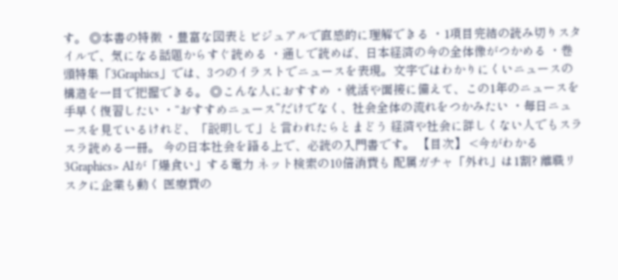す。 ◎本書の特徴 ・豊富な図表とビジュアルで直感的に理解できる ・1項目完結の読み切りスタイルで、気になる話題からすぐ読める ・通しで読めば、日本経済の今の全体像がつかめる ・巻頭特集「3Graphics」では、3つのイラストでニュースを表現。文字ではわかりにくいニュースの構造を一目で把握できる。 ◎こんな人におすすめ ・就活や面接に備えて、この1年のニュースを手早く復習したい ・“おすすめニュース”だけでなく、社会全体の流れをつかみたい ・毎日ニュースを見ているけれど、「説明して」と言われたらとまどう 経済や社会に詳しくない人でもスラスラ読める一冊。 今の日本社会を語る上で、必読の入門書です。 【目次】 <今がわかる3Graphics> AIが「爆食い」する電力 ネット検索の10倍消費も 配属ガチャ「外れ」は1割? 離職リスクに企業も動く 医療費の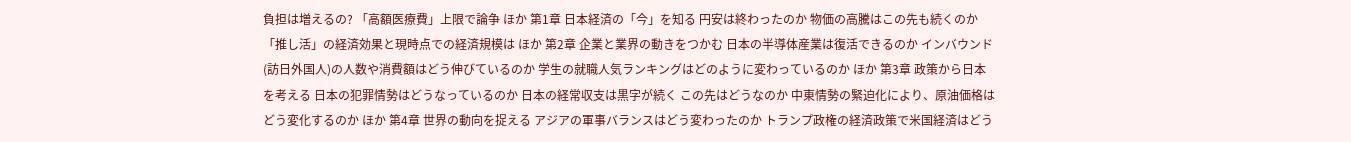負担は増えるの? 「高額医療費」上限で論争 ほか 第1章 日本経済の「今」を知る 円安は終わったのか 物価の高騰はこの先も続くのか 「推し活」の経済効果と現時点での経済規模は ほか 第2章 企業と業界の動きをつかむ 日本の半導体産業は復活できるのか インバウンド(訪日外国人)の人数や消費額はどう伸びているのか 学生の就職人気ランキングはどのように変わっているのか ほか 第3章 政策から日本を考える 日本の犯罪情勢はどうなっているのか 日本の経常収支は黒字が続く この先はどうなのか 中東情勢の緊迫化により、原油価格はどう変化するのか ほか 第4章 世界の動向を捉える アジアの軍事バランスはどう変わったのか トランプ政権の経済政策で米国経済はどう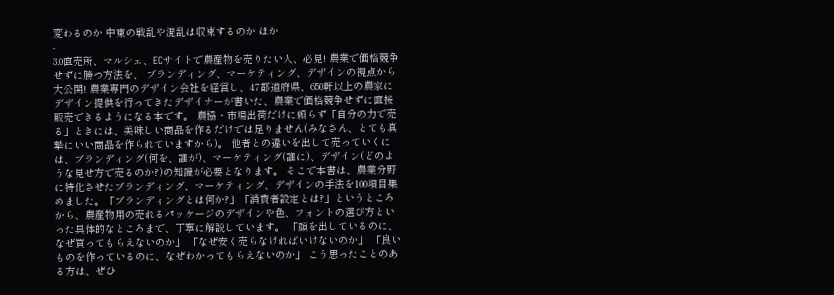変わるのか 中東の戦乱や混乱は収束するのか ほか
-
3.0直売所、マルシェ、ECサイトで農産物を売りたい人、必見! 農業で価格競争せずに勝つ方法を、 ブランディング、マーケティング、デザインの視点から大公開! 農業専門のデザイン会社を経営し、47都道府県、650軒以上の農家にデザイン提供を行ってきたデザイナーが書いた、農業で価格競争せずに直接販売できるようになる本です。 農協・市場出荷だけに頼らず「自分の力で売る」ときには、美味しい商品を作るだけでは足りません(みなさん、とても真摯にいい商品を作られていますから)。 他者との違いを出して売っていくには、ブランディング(何を、誰が)、マーケティング(誰に)、デザイン(どのような見せ方で売るのか?)の知識が必要となります。 そこで本書は、農業分野に特化させたブランディング、マーケティング、デザインの手法を100項目集めました。「ブランディングとは何か?」「消費者設定とは?」というところから、農産物用の売れるパッケージのデザインや色、フォントの選び方といった具体的なところまで、丁寧に解説しています。 「顔を出しているのに、なぜ買ってもらえないのか」 「なぜ安く売らなければいけないのか」 「良いものを作っているのに、なぜわかってもらえないのか」 こう思ったことのある方は、ぜひ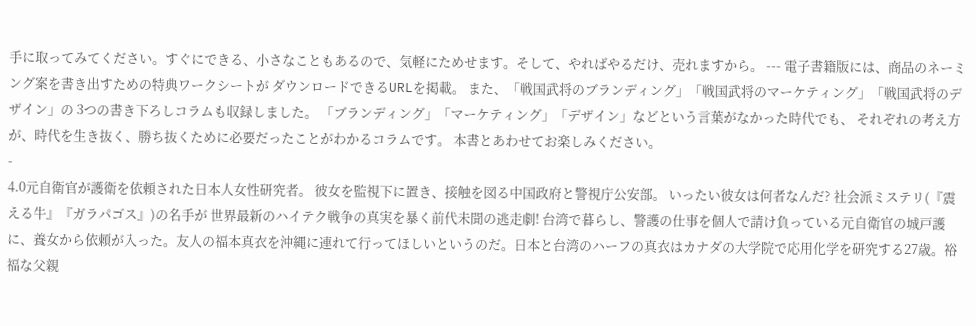手に取ってみてください。すぐにできる、小さなこともあるので、気軽にためせます。そして、やればやるだけ、売れますから。 --- 電子書籍版には、商品のネーミング案を書き出すための特典ワークシートが ダウンロードできるURLを掲載。 また、「戦国武将のブランディング」「戦国武将のマーケティング」「戦国武将のデザイン」の 3つの書き下ろしコラムも収録しました。 「ブランディング」「マーケティング」「デザイン」などという言葉がなかった時代でも、 それぞれの考え方が、時代を生き抜く、勝ち抜くために必要だったことがわかるコラムです。 本書とあわせてお楽しみください。
-
4.0元自衛官が護衛を依頼された日本人女性研究者。 彼女を監視下に置き、接触を図る中国政府と警視庁公安部。 いったい彼女は何者なんだ? 社会派ミステリ(『震える牛』『ガラパゴス』)の名手が 世界最新のハイテク戦争の真実を暴く前代未聞の逃走劇! 台湾で暮らし、警護の仕事を個人で請け負っている元自衛官の城戸護に、養女から依頼が入った。友人の福本真衣を沖縄に連れて行ってほしいというのだ。日本と台湾のハーフの真衣はカナダの大学院で応用化学を研究する27歳。裕福な父親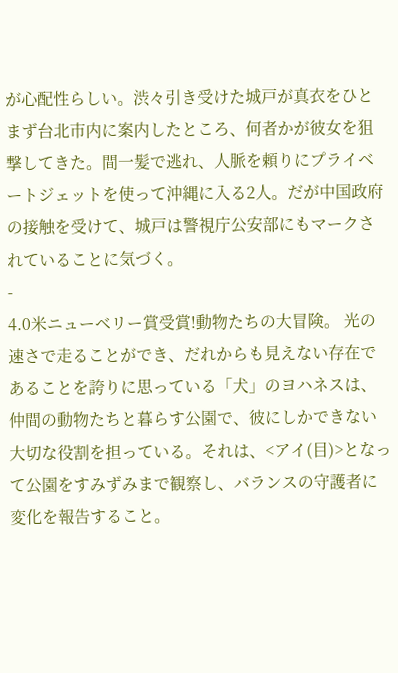が心配性らしい。渋々引き受けた城戸が真衣をひとまず台北市内に案内したところ、何者かが彼女を狙撃してきた。間一髪で逃れ、人脈を頼りにプライベートジェットを使って沖縄に入る2人。だが中国政府の接触を受けて、城戸は警視庁公安部にもマークされていることに気づく。
-
4.0米ニューベリー賞受賞!動物たちの大冒険。 光の速さで走ることができ、だれからも見えない存在であることを誇りに思っている「犬」のヨハネスは、仲間の動物たちと暮らす公園で、彼にしかできない大切な役割を担っている。それは、<アイ(目)>となって公園をすみずみまで観察し、バランスの守護者に変化を報告すること。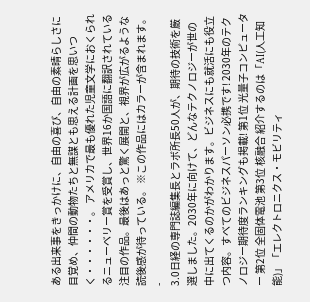ある出来事をきっかけに、自由の喜び、自由の素晴らしさに目覚め、仲間の動物たちと無謀とも思える計画を思いつく・・・・・・。 アメリカで最も優れた児童文学におくられるニューベリー賞を受賞し、世界16か国語に翻訳されている注目の作品。最後はあっと驚く展開と、視界が広がるような読後感が待っている。 ※この作品にはカラーが含まれます。
-
3.0日経の専門誌編集長とラボ所長50人が、期待の技術を厳選しました。2030年に向けて、どんなテクノロジーが世の中に出てくるのかがわかります。ビジネスにも就活にも役立つ内容。すべてのビジネスパーソン必携です! 2030年のテクノロジー期待度ランキングも掲載! 第1位 光量子コンピューター 第2位 全固体電池 第3位 核融合 紹介するのは「AI(人工知能)」「エレクトロニクス・モビリティ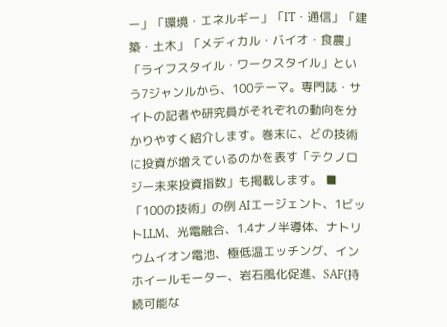ー」「環境・エネルギー」「IT・通信」「建築・土木」「メディカル・バイオ・食農」「ライフスタイル・ワークスタイル」という7ジャンルから、100テーマ。専門誌・サイトの記者や研究員がそれぞれの動向を分かりやすく紹介します。巻末に、どの技術に投資が増えているのかを表す「テクノロジー未来投資指数」も掲載します。 ■「100の技術」の例 AIエージェント、1ビットLLM、光電融合、1.4ナノ半導体、ナトリウムイオン電池、極低温エッチング、インホイールモーター、岩石風化促進、SAF(持続可能な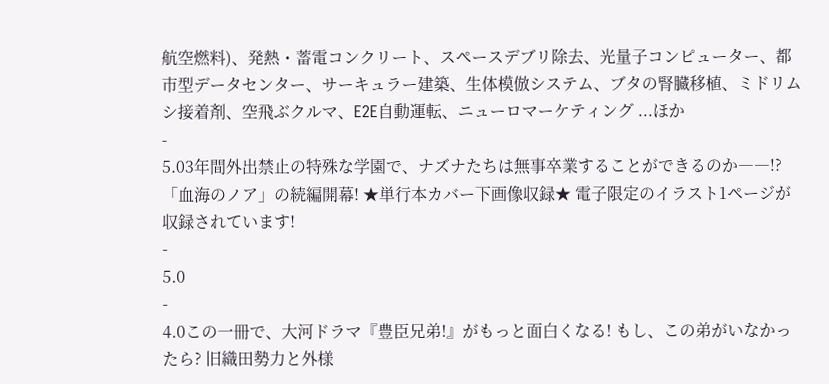航空燃料)、発熱・蓄電コンクリート、スペースデブリ除去、光量子コンピューター、都市型データセンター、サーキュラー建築、生体模倣システム、ブタの腎臓移植、ミドリムシ接着剤、空飛ぶクルマ、E2E自動運転、ニューロマーケティング ...ほか
-
5.03年間外出禁止の特殊な学園で、ナズナたちは無事卒業することができるのか――!? 「血海のノア」の続編開幕! ★単行本カバー下画像収録★ 電子限定のイラスト1ページが収録されています!
-
5.0
-
4.0この一冊で、大河ドラマ『豊臣兄弟!』がもっと面白くなる! もし、この弟がいなかったら? 旧織田勢力と外様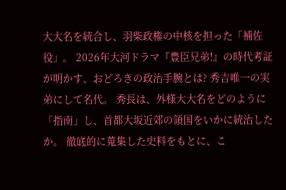大大名を統合し、羽柴政権の中核を担った「補佐役」。 2026年大河ドラマ『豊臣兄弟!』の時代考証が明かす、おどろきの政治手腕とは? 秀吉唯一の実弟にして名代。 秀長は、外様大大名をどのように「指南」し、首都大坂近郊の領国をいかに統治したか。 徹底的に蒐集した史料をもとに、こ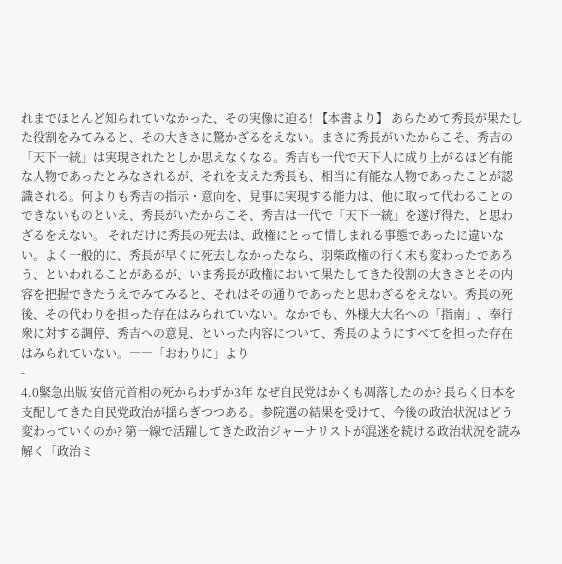れまでほとんど知られていなかった、その実像に迫る! 【本書より】 あらためて秀長が果たした役割をみてみると、その大きさに驚かざるをえない。まさに秀長がいたからこそ、秀吉の「天下一統」は実現されたとしか思えなくなる。秀吉も一代で天下人に成り上がるほど有能な人物であったとみなされるが、それを支えた秀長も、相当に有能な人物であったことが認識される。何よりも秀吉の指示・意向を、見事に実現する能力は、他に取って代わることのできないものといえ、秀長がいたからこそ、秀吉は一代で「天下一統」を遂げ得た、と思わざるをえない。 それだけに秀長の死去は、政権にとって惜しまれる事態であったに違いない。よく一般的に、秀長が早くに死去しなかったなら、羽柴政権の行く末も変わったであろう、といわれることがあるが、いま秀長が政権において果たしてきた役割の大きさとその内容を把握できたうえでみてみると、それはその通りであったと思わざるをえない。秀長の死後、その代わりを担った存在はみられていない。なかでも、外様大大名への「指南」、奉行衆に対する調停、秀吉への意見、といった内容について、秀長のようにすべてを担った存在はみられていない。――「おわりに」より
-
4.0緊急出版 安倍元首相の死からわずか3年 なぜ自民党はかくも凋落したのか? 長らく日本を支配してきた自民党政治が揺らぎつつある。参院選の結果を受けて、今後の政治状況はどう変わっていくのか? 第一線で活躍してきた政治ジャーナリストが混迷を続ける政治状況を読み解く「政治ミ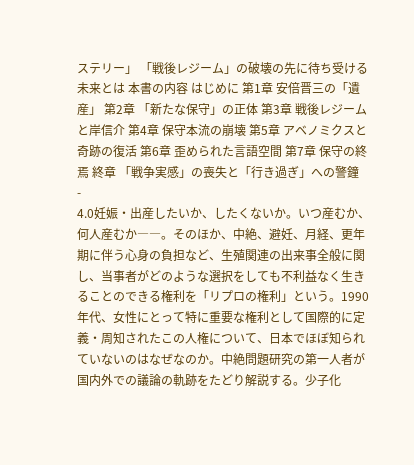ステリー」 「戦後レジーム」の破壊の先に待ち受ける未来とは 本書の内容 はじめに 第1章 安倍晋三の「遺産」 第2章 「新たな保守」の正体 第3章 戦後レジームと岸信介 第4章 保守本流の崩壊 第5章 アベノミクスと奇跡の復活 第6章 歪められた言語空間 第7章 保守の終焉 終章 「戦争実感」の喪失と「行き過ぎ」への警鐘
-
4.0妊娠・出産したいか、したくないか。いつ産むか、何人産むか――。そのほか、中絶、避妊、月経、更年期に伴う心身の負担など、生殖関連の出来事全般に関し、当事者がどのような選択をしても不利益なく生きることのできる権利を「リプロの権利」という。1990年代、女性にとって特に重要な権利として国際的に定義・周知されたこの人権について、日本でほぼ知られていないのはなぜなのか。中絶問題研究の第一人者が国内外での議論の軌跡をたどり解説する。少子化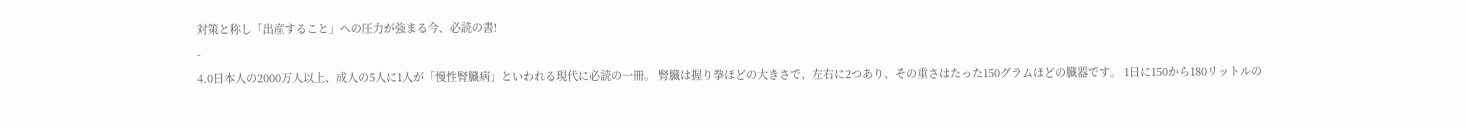対策と称し「出産すること」への圧力が強まる今、必読の書!
-
4.0日本人の2000万人以上、成人の5人に1人が「慢性腎臓病」といわれる現代に必読の一冊。 腎臓は握り拳ほどの大きさで、左右に2つあり、その重さはたった150グラムほどの臓器です。 1日に150から180リットルの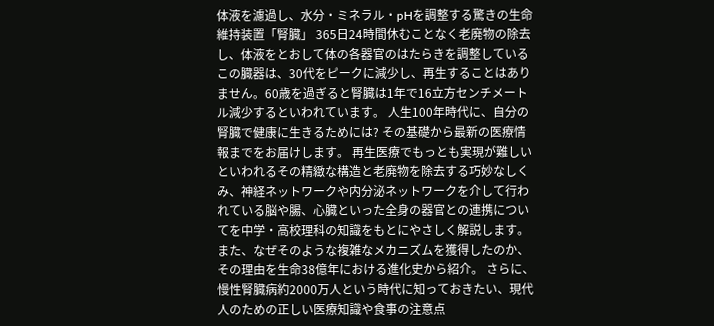体液を濾過し、水分・ミネラル・pHを調整する驚きの生命維持装置「腎臓」 365日24時間休むことなく老廃物の除去し、体液をとおして体の各器官のはたらきを調整しているこの臓器は、30代をピークに減少し、再生することはありません。60歳を過ぎると腎臓は1年で16立方センチメートル減少するといわれています。 人生100年時代に、自分の腎臓で健康に生きるためには? その基礎から最新の医療情報までをお届けします。 再生医療でもっとも実現が難しいといわれるその精緻な構造と老廃物を除去する巧妙なしくみ、神経ネットワークや内分泌ネットワークを介して行われている脳や腸、心臓といった全身の器官との連携についてを中学・高校理科の知識をもとにやさしく解説します。また、なぜそのような複雑なメカニズムを獲得したのか、その理由を生命38億年における進化史から紹介。 さらに、慢性腎臓病約2000万人という時代に知っておきたい、現代人のための正しい医療知識や食事の注意点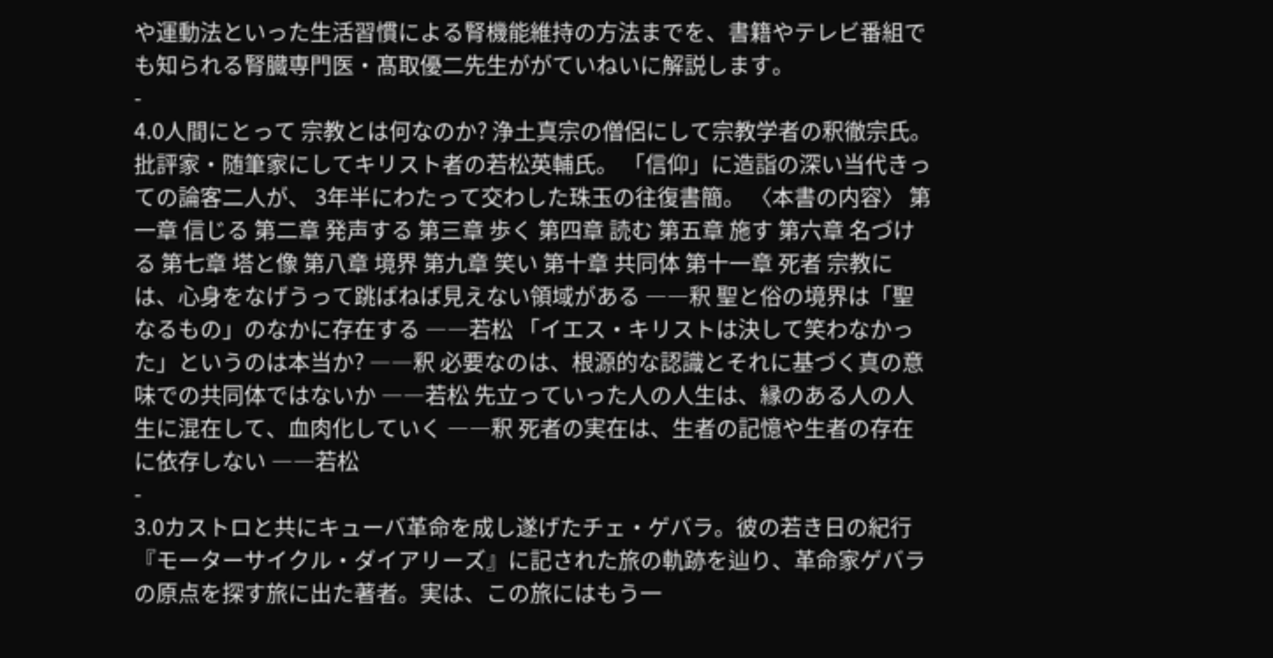や運動法といった生活習慣による腎機能維持の方法までを、書籍やテレビ番組でも知られる腎臓専門医・髙取優二先生ががていねいに解説します。
-
4.0人間にとって 宗教とは何なのか? 浄土真宗の僧侶にして宗教学者の釈徹宗氏。 批評家・随筆家にしてキリスト者の若松英輔氏。 「信仰」に造詣の深い当代きっての論客二人が、 3年半にわたって交わした珠玉の往復書簡。 〈本書の内容〉 第一章 信じる 第二章 発声する 第三章 歩く 第四章 読む 第五章 施す 第六章 名づける 第七章 塔と像 第八章 境界 第九章 笑い 第十章 共同体 第十一章 死者 宗教には、心身をなげうって跳ばねば見えない領域がある ――釈 聖と俗の境界は「聖なるもの」のなかに存在する ――若松 「イエス・キリストは決して笑わなかった」というのは本当か? ――釈 必要なのは、根源的な認識とそれに基づく真の意味での共同体ではないか ――若松 先立っていった人の人生は、縁のある人の人生に混在して、血肉化していく ――釈 死者の実在は、生者の記憶や生者の存在に依存しない ――若松
-
3.0カストロと共にキューバ革命を成し遂げたチェ・ゲバラ。彼の若き日の紀行『モーターサイクル・ダイアリーズ』に記された旅の軌跡を辿り、革命家ゲバラの原点を探す旅に出た著者。実は、この旅にはもう一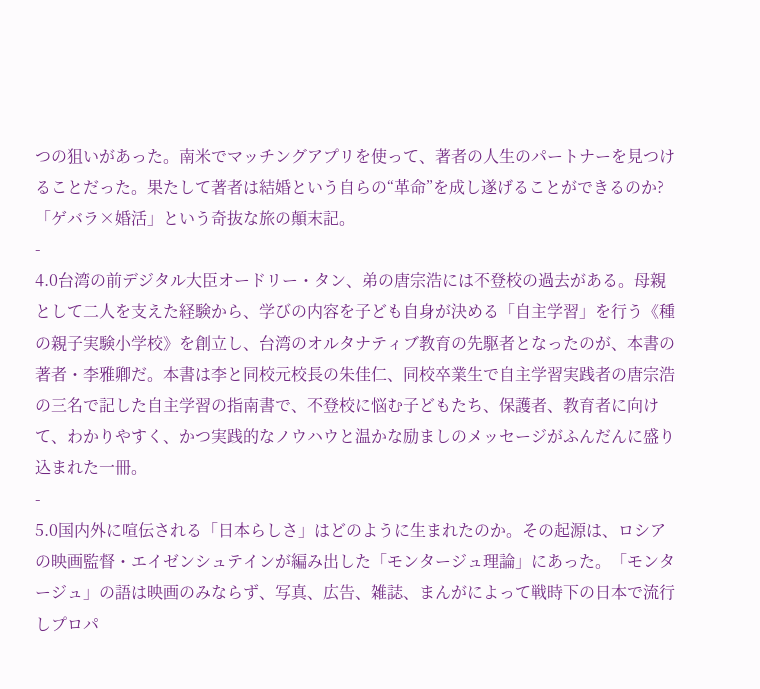つの狙いがあった。南米でマッチングアプリを使って、著者の人生のパートナーを見つけることだった。果たして著者は結婚という自らの“革命”を成し遂げることができるのか?「ゲバラ×婚活」という奇抜な旅の顛末記。
-
4.0台湾の前デジタル大臣オードリー・タン、弟の唐宗浩には不登校の過去がある。母親として二人を支えた経験から、学びの内容を子ども自身が決める「自主学習」を行う《種の親子実験小学校》を創立し、台湾のオルタナティブ教育の先駆者となったのが、本書の著者・李雅卿だ。本書は李と同校元校長の朱佳仁、同校卒業生で自主学習実践者の唐宗浩の三名で記した自主学習の指南書で、不登校に悩む子どもたち、保護者、教育者に向けて、わかりやすく、かつ実践的なノウハウと温かな励ましのメッセージがふんだんに盛り込まれた一冊。
-
5.0国内外に喧伝される「日本らしさ」はどのように生まれたのか。その起源は、ロシアの映画監督・エイゼンシュテインが編み出した「モンタージュ理論」にあった。「モンタージュ」の語は映画のみならず、写真、広告、雑誌、まんがによって戦時下の日本で流行しプロパ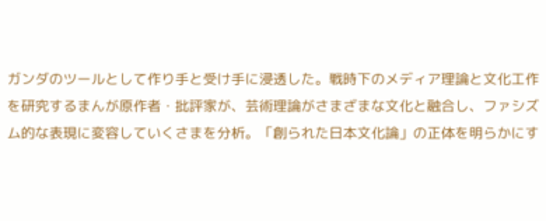ガンダのツールとして作り手と受け手に浸透した。戦時下のメディア理論と文化工作を研究するまんが原作者・批評家が、芸術理論がさまざまな文化と融合し、ファシズム的な表現に変容していくさまを分析。「創られた日本文化論」の正体を明らかにす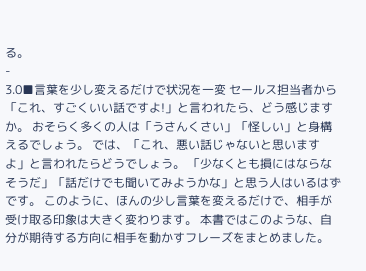る。
-
3.0■言葉を少し変えるだけで状況を一変 セールス担当者から「これ、すごくいい話ですよ!」と言われたら、どう感じますか。 おそらく多くの人は「うさんくさい」「怪しい」と身構えるでしょう。 では、「これ、悪い話じゃないと思いますよ」と言われたらどうでしょう。 「少なくとも損にはならなそうだ」「話だけでも聞いてみようかな」と思う人はいるはずです。 このように、ほんの少し言葉を変えるだけで、相手が受け取る印象は大きく変わります。 本書ではこのような、自分が期待する方向に相手を動かすフレーズをまとめました。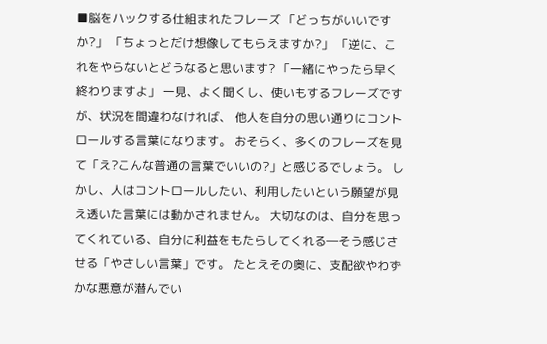■脳をハックする仕組まれたフレーズ 「どっちがいいですか?」 「ちょっとだけ想像してもらえますか?」 「逆に、これをやらないとどうなると思います? 「一緒にやったら早く終わりますよ」 一見、よく聞くし、使いもするフレーズですが、状況を間違わなければ、 他人を自分の思い通りにコントロールする言葉になります。 おそらく、多くのフレーズを見て「え?こんな普通の言葉でいいの?」と感じるでしょう。 しかし、人はコントロールしたい、利用したいという願望が見え透いた言葉には動かされません。 大切なのは、自分を思ってくれている、自分に利益をもたらしてくれる―そう感じさせる「やさしい言葉」です。 たとえその奥に、支配欲やわずかな悪意が潜んでい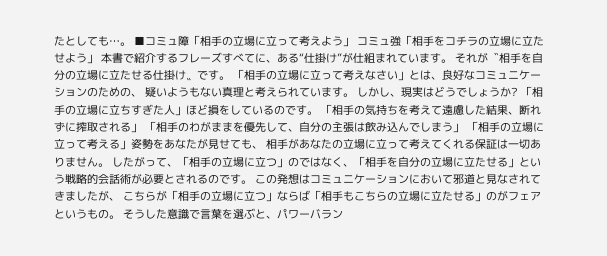たとしても…。 ■コミュ障「相手の立場に立って考えよう」 コミュ強「相手をコチラの立場に立たせよう」 本書で紹介するフレーズすべてに、ある“仕掛け”が仕組まれています。 それが〝相手を自分の立場に立たせる仕掛け〟です。 「相手の立場に立って考えなさい」とは、良好なコミュニケーションのための、 疑いようもない真理と考えられています。 しかし、現実はどうでしょうか? 「相手の立場に立ちすぎた人」ほど損をしているのです。 「相手の気持ちを考えて遠慮した結果、断れずに搾取される」 「相手のわがままを優先して、自分の主張は飲み込んでしまう」 「相手の立場に立って考える」姿勢をあなたが見せても、 相手があなたの立場に立って考えてくれる保証は一切ありません。 したがって、「相手の立場に立つ」のではなく、「相手を自分の立場に立たせる」という戦略的会話術が必要とされるのです。 この発想はコミュニケーションにおいて邪道と見なされてきましたが、 こちらが「相手の立場に立つ」ならば「相手もこちらの立場に立たせる」のがフェアというもの。 そうした意識で言葉を選ぶと、パワーバラン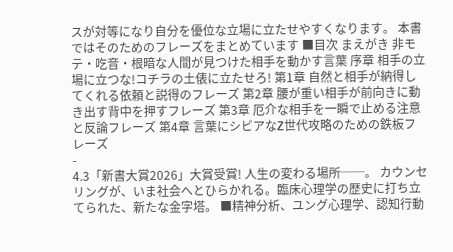スが対等になり自分を優位な立場に立たせやすくなります。 本書ではそのためのフレーズをまとめています ■目次 まえがき 非モテ・吃音・根暗な人間が見つけた相手を動かす言葉 序章 相手の立場に立つな!コチラの土俵に立たせろ! 第1章 自然と相手が納得してくれる依頼と説得のフレーズ 第2章 腰が重い相手が前向きに動き出す背中を押すフレーズ 第3章 厄介な相手を一瞬で止める注意と反論フレーズ 第4章 言葉にシビアなZ世代攻略のための鉄板フレーズ
-
4.3「新書大賞2026」大賞受賞! 人生の変わる場所──。 カウンセリングが、いま社会へとひらかれる。臨床心理学の歴史に打ち立てられた、新たな金字塔。 ■精神分析、ユング心理学、認知行動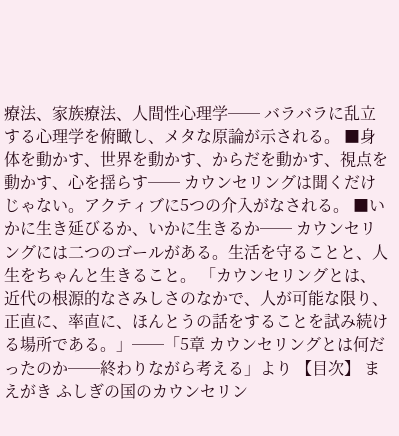療法、家族療法、人間性心理学── バラバラに乱立する心理学を俯瞰し、メタな原論が示される。 ■身体を動かす、世界を動かす、からだを動かす、視点を動かす、心を揺らす── カウンセリングは聞くだけじゃない。アクティブに5つの介入がなされる。 ■いかに生き延びるか、いかに生きるか── カウンセリングには二つのゴールがある。生活を守ることと、人生をちゃんと生きること。 「カウンセリングとは、近代の根源的なさみしさのなかで、人が可能な限り、正直に、率直に、ほんとうの話をすることを試み続ける場所である。」──「5章 カウンセリングとは何だったのか──終わりながら考える」より 【目次】 まえがき ふしぎの国のカウンセリン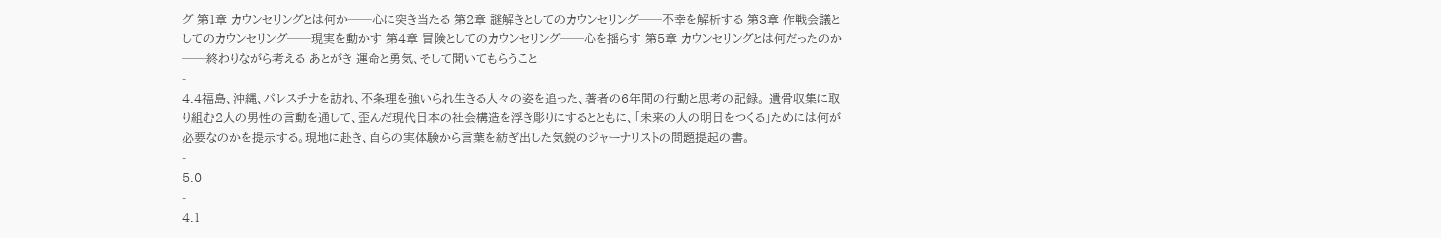グ 第1章 カウンセリングとは何か──心に突き当たる 第2章 謎解きとしてのカウンセリング──不幸を解析する 第3章 作戦会議としてのカウンセリング──現実を動かす 第4章 冒険としてのカウンセリング──心を揺らす 第5章 カウンセリングとは何だったのか──終わりながら考える あとがき 運命と勇気、そして聞いてもらうこと
-
4.4福島、沖縄、パレスチナを訪れ、不条理を強いられ生きる人々の姿を追った、著者の6年間の行動と思考の記録。 遺骨収集に取り組む2人の男性の言動を通して、歪んだ現代日本の社会構造を浮き彫りにするとともに、「未来の人の明日をつくる」ためには何が必要なのかを提示する。現地に赴き、自らの実体験から言葉を紡ぎ出した気鋭のジャーナリストの問題提起の書。
-
5.0
-
4.1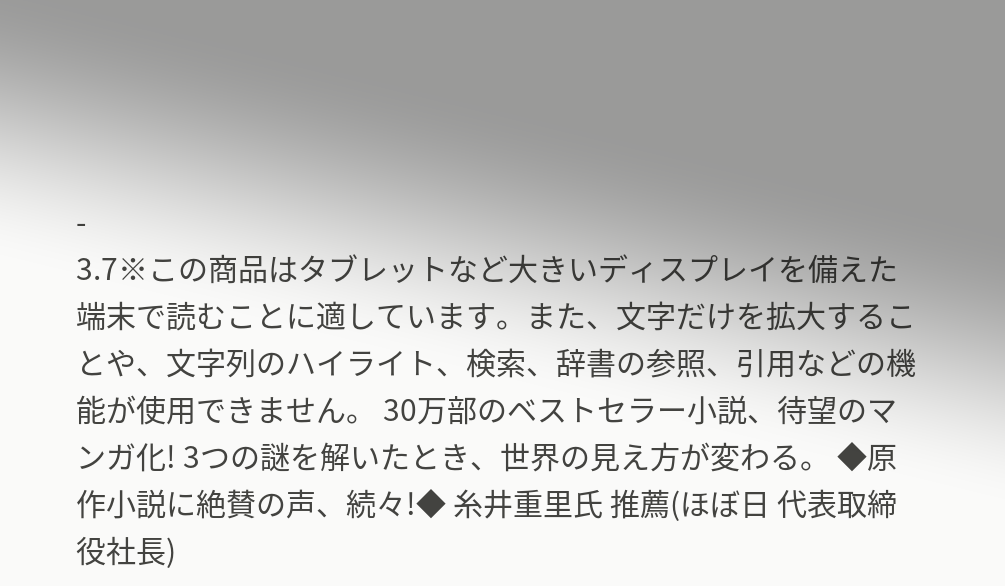-
3.7※この商品はタブレットなど大きいディスプレイを備えた端末で読むことに適しています。また、文字だけを拡大することや、文字列のハイライト、検索、辞書の参照、引用などの機能が使用できません。 30万部のベストセラー小説、待望のマンガ化! 3つの謎を解いたとき、世界の見え方が変わる。 ◆原作小説に絶賛の声、続々!◆ 糸井重里氏 推薦(ほぼ日 代表取締役社長)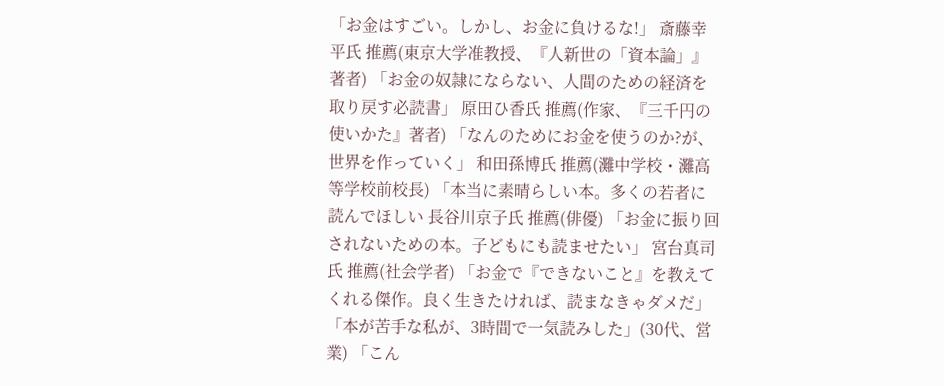「お金はすごい。しかし、お金に負けるな!」 斎藤幸平氏 推薦(東京大学准教授、『人新世の「資本論」』著者) 「お金の奴隷にならない、人間のための経済を取り戻す必読書」 原田ひ香氏 推薦(作家、『三千円の使いかた』著者) 「なんのためにお金を使うのか?が、世界を作っていく」 和田孫博氏 推薦(灘中学校・灘高等学校前校長) 「本当に素晴らしい本。多くの若者に読んでほしい 長谷川京子氏 推薦(俳優) 「お金に振り回されないための本。子どもにも読ませたい」 宮台真司氏 推薦(社会学者) 「お金で『できないこと』を教えてくれる傑作。良く生きたければ、読まなきゃダメだ」 「本が苦手な私が、3時間で一気読みした」(30代、営業) 「こん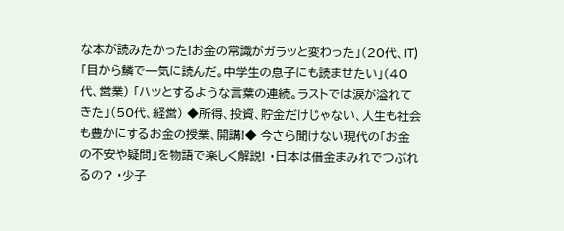な本が読みたかった!お金の常識がガラッと変わった」(20代、IT) 「目から鱗で一気に読んだ。中学生の息子にも読ませたい」(40代、営業) 「ハッとするような言葉の連続。ラストでは涙が溢れてきた」(50代、経営) ◆所得、投資、貯金だけじゃない、人生も社会も豊かにするお金の授業、開講!◆ 今さら聞けない現代の「お金の不安や疑問」を物語で楽しく解説! ・日本は借金まみれでつぶれるの? ・少子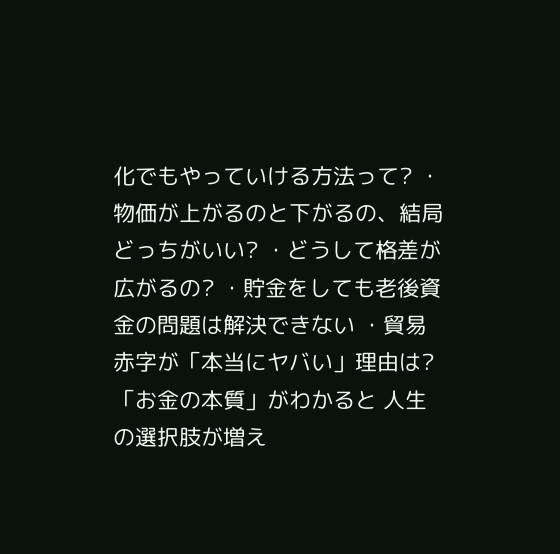化でもやっていける方法って? ・物価が上がるのと下がるの、結局どっちがいい? ・どうして格差が広がるの? ・貯金をしても老後資金の問題は解決できない ・貿易赤字が「本当にヤバい」理由は? 「お金の本質」がわかると 人生の選択肢が増え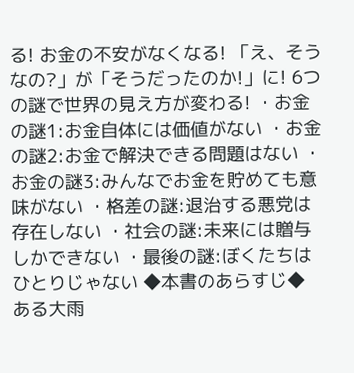る! お金の不安がなくなる! 「え、そうなの?」が「そうだったのか!」に! 6つの謎で世界の見え方が変わる! ・お金の謎1:お金自体には価値がない ・お金の謎2:お金で解決できる問題はない ・お金の謎3:みんなでお金を貯めても意味がない ・格差の謎:退治する悪党は存在しない ・社会の謎:未来には贈与しかできない ・最後の謎:ぼくたちはひとりじゃない ◆本書のあらすじ◆ ある大雨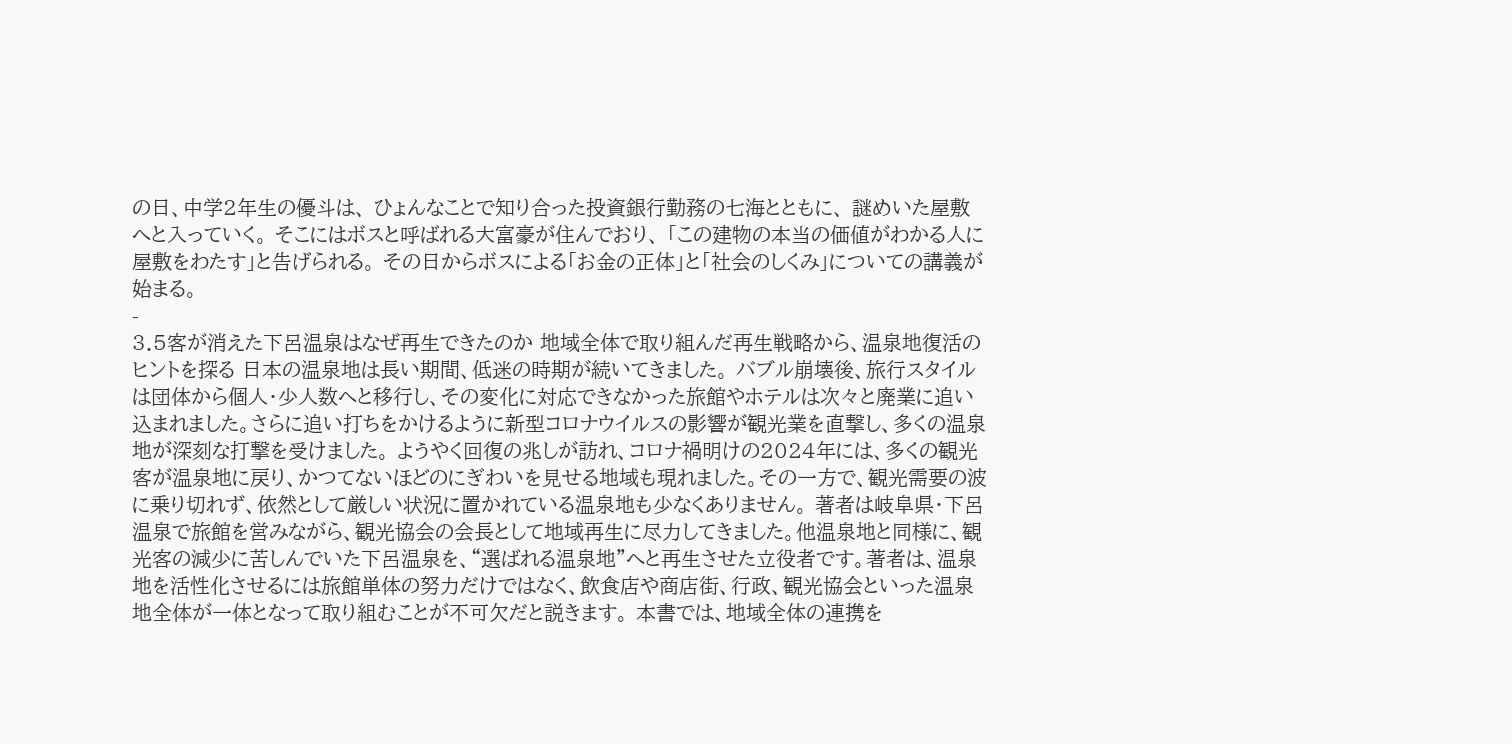の日、中学2年生の優斗は、 ひょんなことで知り合った投資銀行勤務の七海とともに、 謎めいた屋敷へと入っていく。 そこにはボスと呼ばれる大富豪が住んでおり、 「この建物の本当の価値がわかる人に屋敷をわたす」と告げられる。 その日からボスによる「お金の正体」と「社会のしくみ」についての講義が始まる。
-
3.5客が消えた下呂温泉はなぜ再生できたのか 地域全体で取り組んだ再生戦略から、温泉地復活のヒントを探る 日本の温泉地は長い期間、低迷の時期が続いてきました。 バブル崩壊後、旅行スタイルは団体から個人・少人数へと移行し、その変化に対応できなかった旅館やホテルは次々と廃業に追い込まれました。さらに追い打ちをかけるように新型コロナウイルスの影響が観光業を直撃し、多くの温泉地が深刻な打撃を受けました。 ようやく回復の兆しが訪れ、コロナ禍明けの2024年には、多くの観光客が温泉地に戻り、かつてないほどのにぎわいを見せる地域も現れました。その一方で、観光需要の波に乗り切れず、依然として厳しい状況に置かれている温泉地も少なくありません。 著者は岐阜県・下呂温泉で旅館を営みながら、観光協会の会長として地域再生に尽力してきました。他温泉地と同様に、観光客の減少に苦しんでいた下呂温泉を、“選ばれる温泉地”へと再生させた立役者です。著者は、温泉地を活性化させるには旅館単体の努力だけではなく、飲食店や商店街、行政、観光協会といった温泉地全体が一体となって取り組むことが不可欠だと説きます。 本書では、地域全体の連携を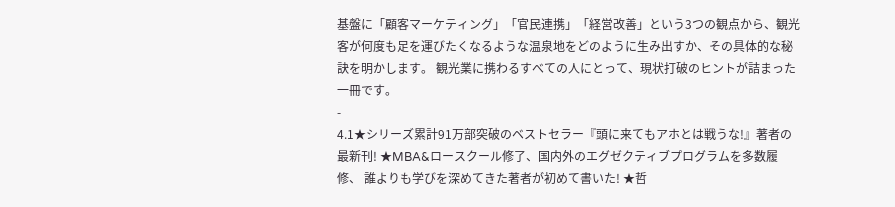基盤に「顧客マーケティング」「官民連携」「経営改善」という3つの観点から、観光客が何度も足を運びたくなるような温泉地をどのように生み出すか、その具体的な秘訣を明かします。 観光業に携わるすべての人にとって、現状打破のヒントが詰まった一冊です。
-
4.1★シリーズ累計91万部突破のベストセラー『頭に来てもアホとは戦うな!』著者の最新刊! ★MBA&ロースクール修了、国内外のエグゼクティブプログラムを多数履修、 誰よりも学びを深めてきた著者が初めて書いた! ★哲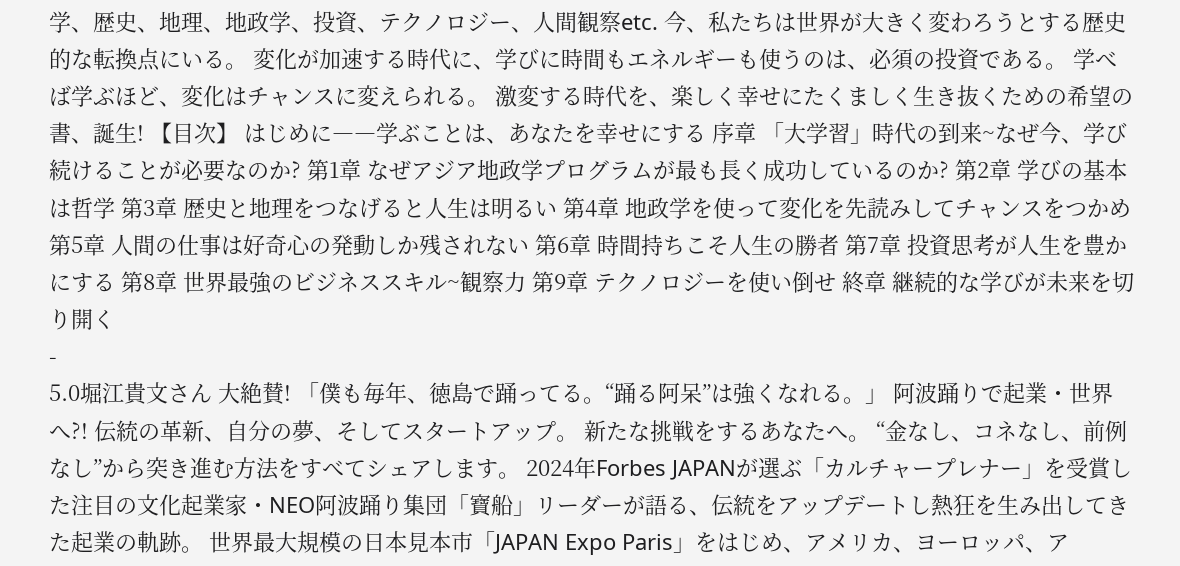学、歴史、地理、地政学、投資、テクノロジー、人間観察etc. 今、私たちは世界が大きく変わろうとする歴史的な転換点にいる。 変化が加速する時代に、学びに時間もエネルギーも使うのは、必須の投資である。 学べば学ぶほど、変化はチャンスに変えられる。 激変する時代を、楽しく幸せにたくましく生き抜くための希望の書、誕生! 【目次】 はじめに――学ぶことは、あなたを幸せにする 序章 「大学習」時代の到来~なぜ今、学び続けることが必要なのか? 第1章 なぜアジア地政学プログラムが最も長く成功しているのか? 第2章 学びの基本は哲学 第3章 歴史と地理をつなげると人生は明るい 第4章 地政学を使って変化を先読みしてチャンスをつかめ 第5章 人間の仕事は好奇心の発動しか残されない 第6章 時間持ちこそ人生の勝者 第7章 投資思考が人生を豊かにする 第8章 世界最強のビジネススキル~観察力 第9章 テクノロジーを使い倒せ 終章 継続的な学びが未来を切り開く
-
5.0堀江貴文さん 大絶賛! 「僕も毎年、徳島で踊ってる。“踊る阿呆”は強くなれる。」 阿波踊りで起業・世界へ?! 伝統の革新、自分の夢、そしてスタートアップ。 新たな挑戦をするあなたへ。 “金なし、コネなし、前例なし”から突き進む方法をすべてシェアします。 2024年Forbes JAPANが選ぶ「カルチャープレナー」を受賞した注目の文化起業家・NEO阿波踊り集団「寶船」リーダーが語る、伝統をアップデートし熱狂を生み出してきた起業の軌跡。 世界最大規模の日本見本市「JAPAN Expo Paris」をはじめ、アメリカ、ヨーロッパ、ア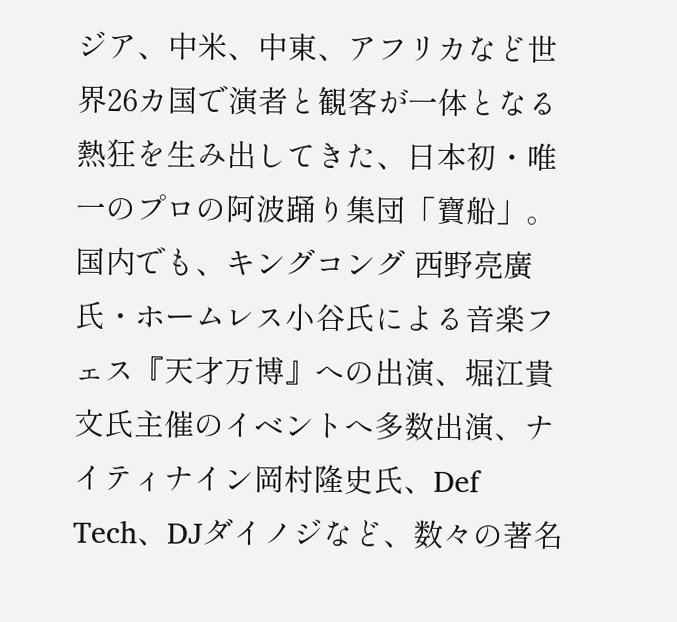ジア、中米、中東、アフリカなど世界26カ国で演者と観客が一体となる熱狂を生み出してきた、日本初・唯一のプロの阿波踊り集団「寶船」。 国内でも、キングコング 西野亮廣氏・ホームレス小谷氏による音楽フェス『天才万博』への出演、堀江貴文氏主催のイベントへ多数出演、ナイティナイン岡村隆史氏、Def Tech、DJダイノジなど、数々の著名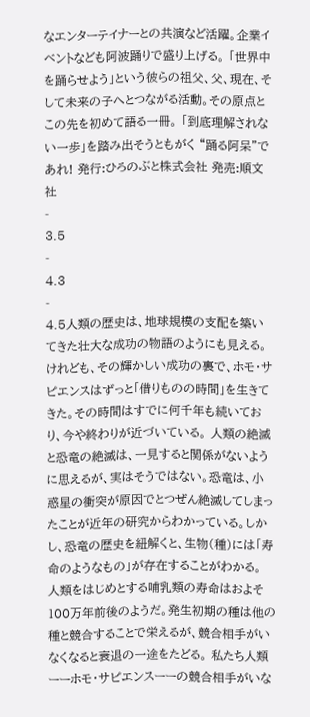なエンターテイナーとの共演など活躍。企業イベントなども阿波踊りで盛り上げる。 「世界中を踊らせよう」という彼らの祖父、父、現在、そして未来の子へとつながる活動。その原点とこの先を初めて語る一冊。 「到底理解されない一歩」を踏み出そうともがく “踊る阿呆”であれ! 発行:ひろのぶと株式会社 発売:順文社
-
3.5
-
4.3
-
4.5人類の歴史は、地球規模の支配を築いてきた壮大な成功の物語のようにも見える。けれども、その輝かしい成功の裏で、ホモ・サピエンスはずっと「借りものの時間」を生きてきた。その時間はすでに何千年も続いており、今や終わりが近づいている。 人類の絶滅と恐竜の絶滅は、一見すると関係がないように思えるが、実はそうではない。恐竜は、小惑星の衝突が原因でとつぜん絶滅してしまったことが近年の研究からわかっている。しかし、恐竜の歴史を紐解くと、生物(種)には「寿命のようなもの」が存在することがわかる。 人類をはじめとする哺乳類の寿命はおよそ100万年前後のようだ。発生初期の種は他の種と競合することで栄えるが、競合相手がいなくなると衰退の一途をたどる。 私たち人類ーーホモ・サピエンスーーの競合相手がいな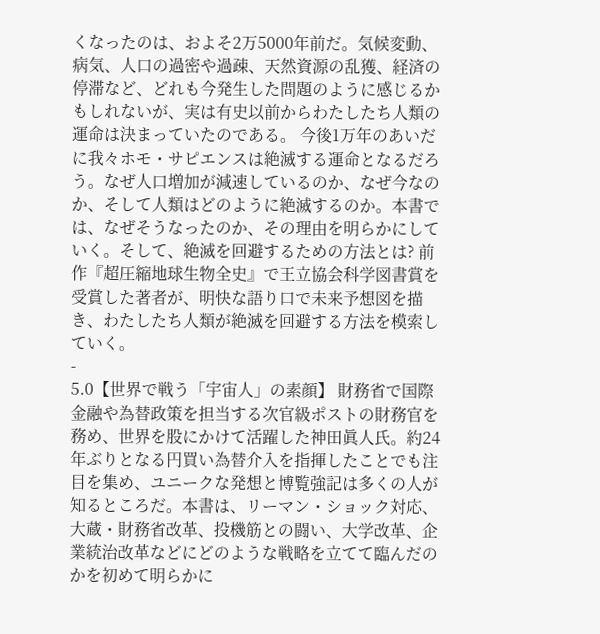くなったのは、およそ2万5000年前だ。気候変動、病気、人口の過密や過疎、天然資源の乱獲、経済の停滞など、どれも今発生した問題のように感じるかもしれないが、実は有史以前からわたしたち人類の運命は決まっていたのである。 今後1万年のあいだに我々ホモ・サピエンスは絶滅する運命となるだろう。なぜ人口増加が減速しているのか、なぜ今なのか、そして人類はどのように絶滅するのか。本書では、なぜそうなったのか、その理由を明らかにしていく。そして、絶滅を回避するための方法とは? 前作『超圧縮地球生物全史』で王立協会科学図書賞を受賞した著者が、明快な語り口で未来予想図を描き、わたしたち人類が絶滅を回避する方法を模索していく。
-
5.0【世界で戦う「宇宙人」の素顔】 財務省で国際金融や為替政策を担当する次官級ポストの財務官を務め、世界を股にかけて活躍した神田眞人氏。約24年ぶりとなる円買い為替介入を指揮したことでも注目を集め、ユニークな発想と博覧強記は多くの人が知るところだ。本書は、リーマン・ショック対応、大蔵・財務省改革、投機筋との闘い、大学改革、企業統治改革などにどのような戦略を立てて臨んだのかを初めて明らかに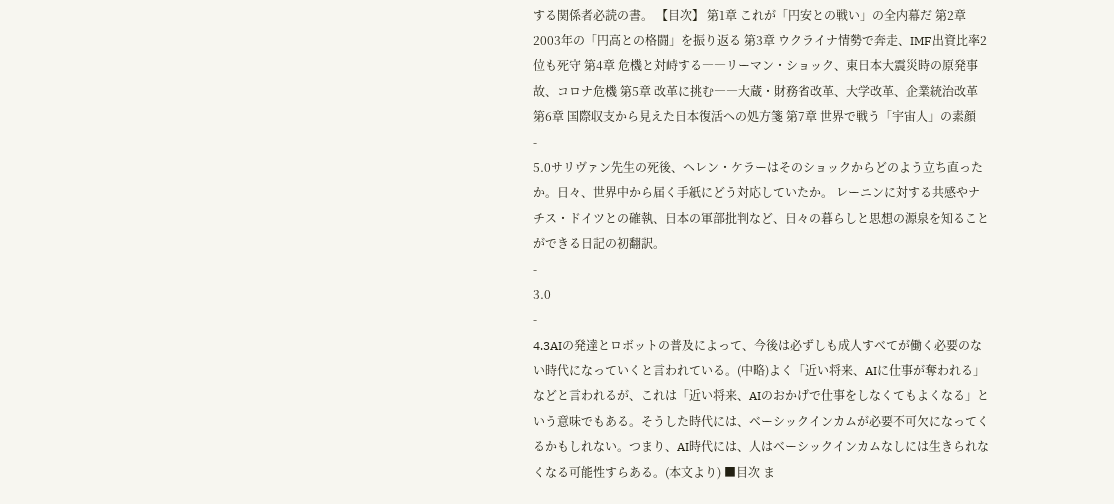する関係者必読の書。 【目次】 第1章 これが「円安との戦い」の全内幕だ 第2章 2003年の「円高との格闘」を振り返る 第3章 ウクライナ情勢で奔走、IMF出資比率2位も死守 第4章 危機と対峙する――リーマン・ショック、東日本大震災時の原発事故、コロナ危機 第5章 改革に挑む――大蔵・財務省改革、大学改革、企業統治改革 第6章 国際収支から見えた日本復活への処方箋 第7章 世界で戦う「宇宙人」の素顔
-
5.0サリヴァン先生の死後、ヘレン・ケラーはそのショックからどのよう立ち直ったか。日々、世界中から届く手紙にどう対応していたか。 レーニンに対する共感やナチス・ドイツとの確執、日本の軍部批判など、日々の暮らしと思想の源泉を知ることができる日記の初翻訳。
-
3.0
-
4.3AIの発達とロボットの普及によって、今後は必ずしも成人すべてが働く必要のない時代になっていくと言われている。(中略)よく「近い将来、AIに仕事が奪われる」などと言われるが、これは「近い将来、AIのおかげで仕事をしなくてもよくなる」という意味でもある。そうした時代には、ベーシックインカムが必要不可欠になってくるかもしれない。つまり、AI時代には、人はベーシックインカムなしには生きられなくなる可能性すらある。(本文より) ■目次 ま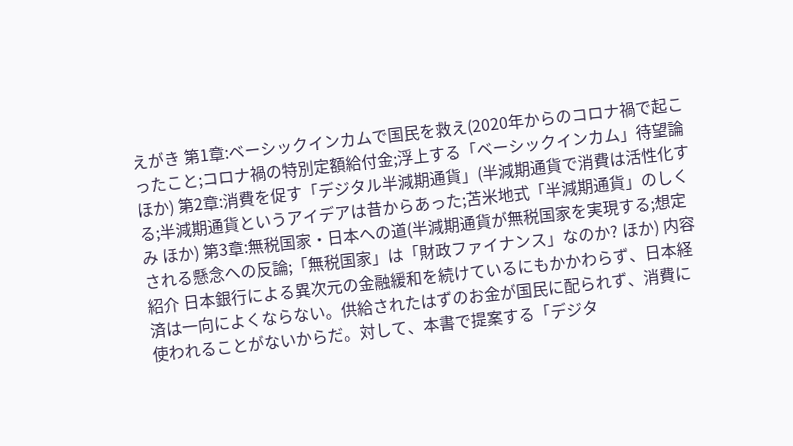えがき 第1章:ベーシックインカムで国民を救え(2020年からのコロナ禍で起こったこと;コロナ禍の特別定額給付金;浮上する「ベーシックインカム」待望論 ほか) 第2章:消費を促す「デジタル半減期通貨」(半減期通貨で消費は活性化する;半減期通貨というアイデアは昔からあった;苫米地式「半減期通貨」のしくみ ほか) 第3章:無税国家・日本への道(半減期通貨が無税国家を実現する;想定される懸念への反論;「無税国家」は「財政ファイナンス」なのか? ほか) 内容紹介 日本銀行による異次元の金融緩和を続けているにもかかわらず、日本経済は一向によくならない。供給されたはずのお金が国民に配られず、消費に使われることがないからだ。対して、本書で提案する「デジタ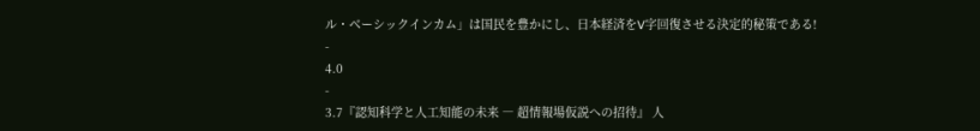ル・ベーシックインカム」は国民を豊かにし、日本経済をV字回復させる決定的秘策である!
-
4.0
-
3.7『認知科学と人工知能の未来 ― 超情報場仮説への招待』 人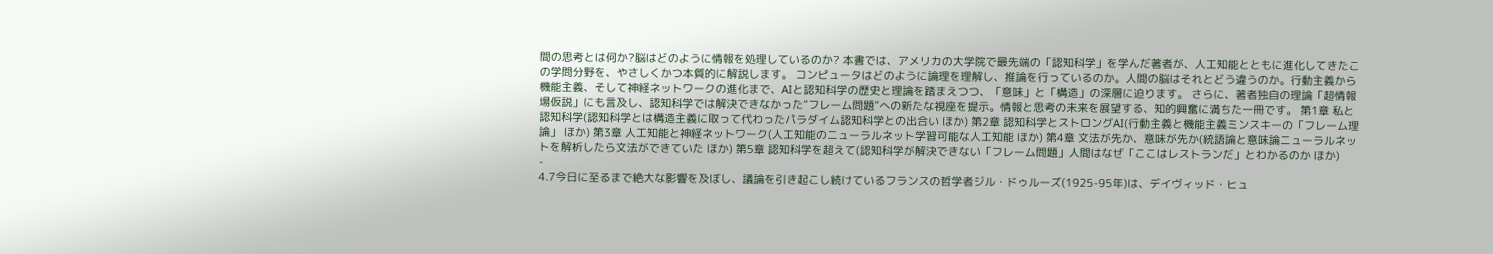間の思考とは何か?脳はどのように情報を処理しているのか? 本書では、アメリカの大学院で最先端の「認知科学」を学んだ著者が、人工知能とともに進化してきたこの学問分野を、やさしくかつ本質的に解説します。 コンピュータはどのように論理を理解し、推論を行っているのか。人間の脳はそれとどう違うのか。行動主義から機能主義、そして神経ネットワークの進化まで、AIと認知科学の歴史と理論を踏まえつつ、「意味」と「構造」の深層に迫ります。 さらに、著者独自の理論「超情報場仮説」にも言及し、認知科学では解決できなかった“フレーム問題”への新たな視座を提示。情報と思考の未来を展望する、知的興奮に満ちた一冊です。 第1章 私と認知科学(認知科学とは構造主義に取って代わったパラダイム認知科学との出合い ほか) 第2章 認知科学とストロングAI(行動主義と機能主義ミンスキーの「フレーム理論」 ほか) 第3章 人工知能と神経ネットワーク(人工知能のニューラルネット学習可能な人工知能 ほか) 第4章 文法が先か、意味が先か(統語論と意味論ニューラルネットを解析したら文法ができていた ほか) 第5章 認知科学を超えて(認知科学が解決できない「フレーム問題」人間はなぜ「ここはレストランだ」とわかるのか ほか)
-
4.7今日に至るまで絶大な影響を及ぼし、議論を引き起こし続けているフランスの哲学者ジル・ドゥルーズ(1925-95年)は、デイヴィッド・ヒュ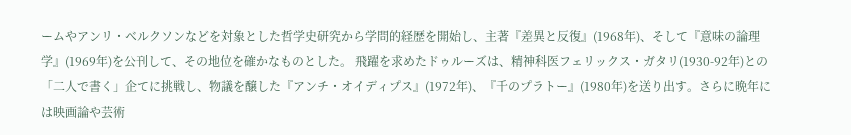ームやアンリ・ベルクソンなどを対象とした哲学史研究から学問的経歴を開始し、主著『差異と反復』(1968年)、そして『意味の論理学』(1969年)を公刊して、その地位を確かなものとした。 飛躍を求めたドゥルーズは、精神科医フェリックス・ガタリ(1930-92年)との「二人で書く」企てに挑戦し、物議を醸した『アンチ・オイディプス』(1972年)、『千のプラトー』(1980年)を送り出す。さらに晩年には映画論や芸術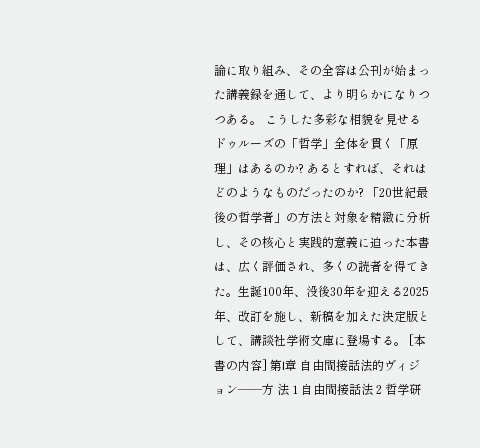論に取り組み、その全容は公刊が始まった講義録を通して、より明らかになりつつある。 こうした多彩な相貌を見せるドゥルーズの「哲学」全体を貫く「原理」はあるのか? あるとすれば、それはどのようなものだったのか? 「20世紀最後の哲学者」の方法と対象を精緻に分析し、その核心と実践的意義に迫った本書は、広く評価され、多くの読者を得てきた。生誕100年、没後30年を迎える2025年、改訂を施し、新稿を加えた決定版として、講談社学術文庫に登場する。 [本書の内容] 第I章 自由間接話法的ヴィジョン――方 法 1 自由間接話法 2 哲学研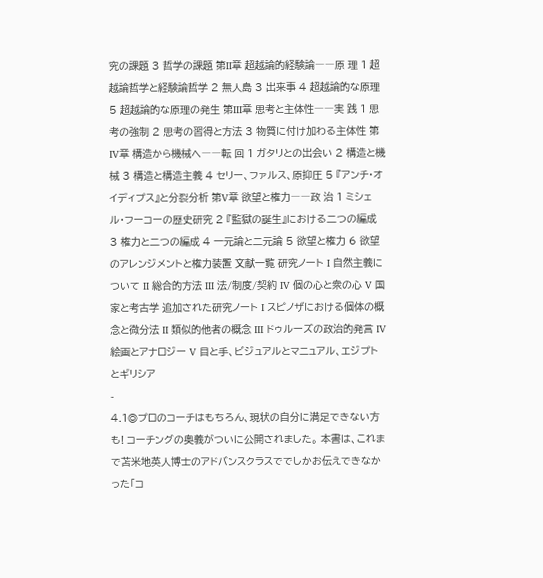究の課題 3 哲学の課題 第II章 超越論的経験論――原 理 1 超越論哲学と経験論哲学 2 無人島 3 出来事 4 超越論的な原理 5 超越論的な原理の発生 第III章 思考と主体性――実 践 1 思考の強制 2 思考の習得と方法 3 物質に付け加わる主体性 第IV章 構造から機械へ――転 回 1 ガタリとの出会い 2 構造と機械 3 構造と構造主義 4 セリー、ファルス、原抑圧 5 『アンチ・オイディプス』と分裂分析 第V章 欲望と権力――政 治 1 ミシェル・フーコーの歴史研究 2 『監獄の誕生』における二つの編成 3 権力と二つの編成 4 一元論と二元論 5 欲望と権力 6 欲望のアレンジメントと権力装置 文献一覧 研究ノート I 自然主義について II 総合的方法 III 法/制度/契約 IV 個の心と衆の心 V 国家と考古学 追加された研究ノート I スピノザにおける個体の概念と微分法 II 類似的他者の概念 III ドゥルーズの政治的発言 IV 絵画とアナロジー V 目と手、ビジュアルとマニュアル、エジプトとギリシア
-
4.1◎プロのコーチはもちろん、現状の自分に満足できない方も! コーチングの奥義がついに公開されました。 本書は、これまで苫米地英人博士のアドバンスクラスででしかお伝えできなかった「コ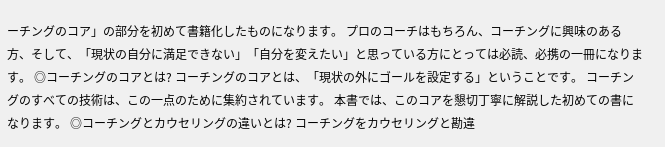ーチングのコア」の部分を初めて書籍化したものになります。 プロのコーチはもちろん、コーチングに興味のある方、そして、「現状の自分に満足できない」「自分を変えたい」と思っている方にとっては必読、必携の一冊になります。 ◎コーチングのコアとは? コーチングのコアとは、「現状の外にゴールを設定する」ということです。 コーチングのすべての技術は、この一点のために集約されています。 本書では、このコアを懇切丁寧に解説した初めての書になります。 ◎コーチングとカウセリングの違いとは? コーチングをカウセリングと勘違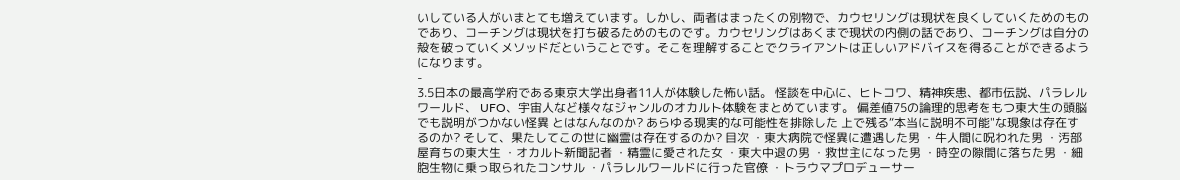いしている人がいまとても増えています。しかし、両者はまったくの別物で、カウセリングは現状を良くしていくためのものであり、コーチングは現状を打ち破るためのものです。カウセリングはあくまで現状の内側の話であり、コーチングは自分の殻を破っていくメソッドだということです。そこを理解することでクライアントは正しいアドバイスを得ることができるようになります。
-
3.5日本の最高学府である東京大学出身者11人が体験した怖い話。 怪談を中心に、ヒトコワ、精神疾患、都市伝説、パラレルワールド、 UFO、宇宙人など様々なジャンルのオカルト体験をまとめています。 偏差値75の論理的思考をもつ東大生の頭脳でも説明がつかない怪異 とはなんなのか? あらゆる現実的な可能性を排除した 上で残る“本当に説明不可能"な現象は存在するのか? そして、果たしてこの世に幽霊は存在するのか? 目次 ・東大病院で怪異に遭遇した男 ・牛人間に呪われた男 ・汚部屋育ちの東大生 ・オカルト新聞記者 ・精霊に愛された女 ・東大中退の男 ・救世主になった男 ・時空の隙間に落ちた男 ・細胞生物に乗っ取られたコンサル ・パラレルワールドに行った官僚 ・トラウマプロデューサー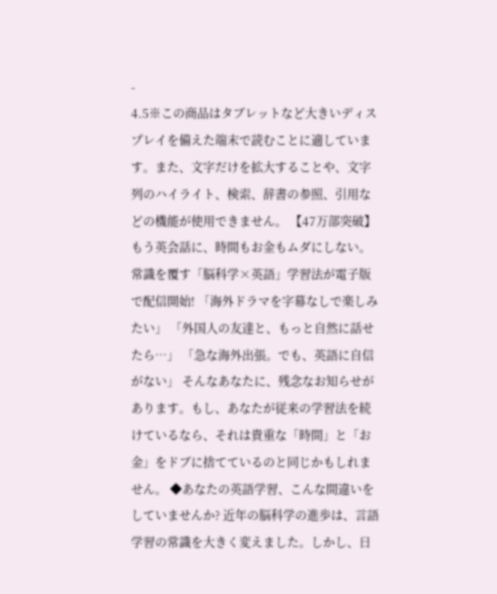-
4.5※この商品はタブレットなど大きいディスプレイを備えた端末で読むことに適しています。また、文字だけを拡大することや、文字列のハイライト、検索、辞書の参照、引用などの機能が使用できません。 【47万部突破】もう英会話に、時間もお金もムダにしない。常識を覆す「脳科学×英語」学習法が電子版で配信開始! 「海外ドラマを字幕なしで楽しみたい」 「外国人の友達と、もっと自然に話せたら…」 「急な海外出張。でも、英語に自信がない」 そんなあなたに、残念なお知らせがあります。もし、あなたが従来の学習法を続けているなら、それは貴重な「時間」と「お金」をドブに捨てているのと同じかもしれません。 ◆あなたの英語学習、こんな間違いをしていませんか? 近年の脳科学の進歩は、言語学習の常識を大きく変えました。しかし、日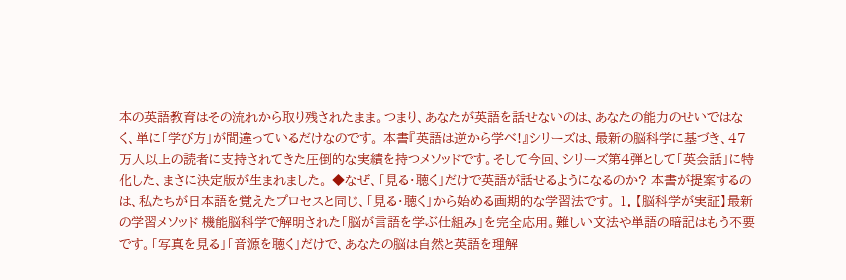本の英語教育はその流れから取り残されたまま。つまり、あなたが英語を話せないのは、あなたの能力のせいではなく、単に「学び方」が間違っているだけなのです。 本書『英語は逆から学べ!』シリーズは、最新の脳科学に基づき、47万人以上の読者に支持されてきた圧倒的な実績を持つメソッドです。そして今回、シリーズ第4弾として「英会話」に特化した、まさに決定版が生まれました。 ◆なぜ、「見る・聴く」だけで英語が話せるようになるのか? 本書が提案するのは、私たちが日本語を覚えたプロセスと同じ、「見る・聴く」から始める画期的な学習法です。 1. 【脳科学が実証】最新の学習メソッド 機能脳科学で解明された「脳が言語を学ぶ仕組み」を完全応用。難しい文法や単語の暗記はもう不要です。「写真を見る」「音源を聴く」だけで、あなたの脳は自然と英語を理解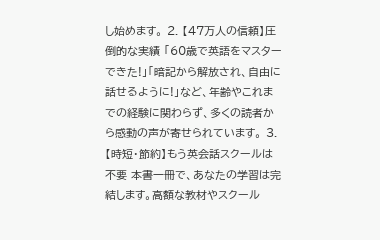し始めます。 2. 【47万人の信頼】圧倒的な実績 「60歳で英語をマスターできた!」「暗記から解放され、自由に話せるように!」など、年齢やこれまでの経験に関わらず、多くの読者から感動の声が寄せられています。 3. 【時短・節約】もう英会話スクールは不要 本書一冊で、あなたの学習は完結します。高額な教材やスクール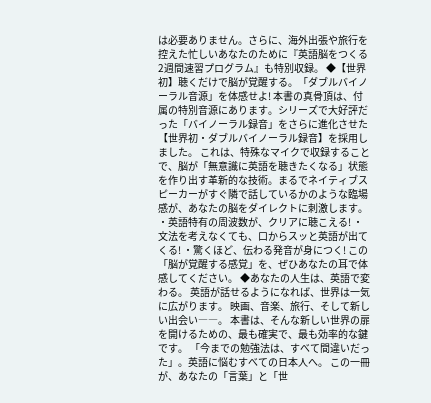は必要ありません。さらに、海外出張や旅行を控えた忙しいあなたのために『英語脳をつくる2週間速習プログラム』も特別収録。 ◆【世界初】聴くだけで脳が覚醒する。「ダブルバイノーラル音源」を体感せよ! 本書の真骨頂は、付属の特別音源にあります。シリーズで大好評だった「バイノーラル録音」をさらに進化させた【世界初・ダブルバイノーラル録音】を採用しました。 これは、特殊なマイクで収録することで、脳が「無意識に英語を聴きたくなる」状態を作り出す革新的な技術。まるでネイティブスピーカーがすぐ隣で話しているかのような臨場感が、あなたの脳をダイレクトに刺激します。 ・英語特有の周波数が、クリアに聴こえる! ・文法を考えなくても、口からスッと英語が出てくる! ・驚くほど、伝わる発音が身につく! この「脳が覚醒する感覚」を、ぜひあなたの耳で体感してください。 ◆あなたの人生は、英語で変わる。 英語が話せるようになれば、世界は一気に広がります。 映画、音楽、旅行、そして新しい出会い――。 本書は、そんな新しい世界の扉を開けるための、最も確実で、最も効率的な鍵です。 「今までの勉強法は、すべて間違いだった」。英語に悩むすべての日本人へ。 この一冊が、あなたの「言葉」と「世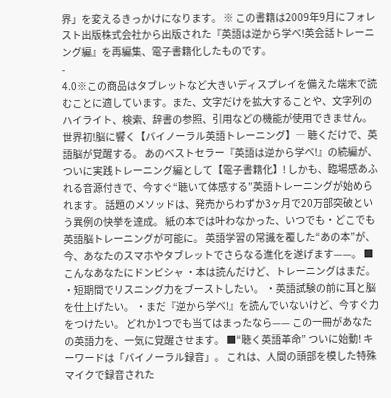界」を変えるきっかけになります。 ※ この書籍は2009年9月にフォレスト出版株式会社から出版された『英語は逆から学べ!英会話トレーニング編』を再編集、電子書籍化したものです。
-
4.0※この商品はタブレットなど大きいディスプレイを備えた端末で読むことに適しています。また、文字だけを拡大することや、文字列のハイライト、検索、辞書の参照、引用などの機能が使用できません。 世界初!脳に響く【バイノーラル英語トレーニング】― 聴くだけで、英語脳が覚醒する。 あのベストセラー『英語は逆から学べ!』の続編が、ついに実践トレーニング編として【電子書籍化】! しかも、臨場感あふれる音源付きで、今すぐ“聴いて体感する”英語トレーニングが始められます。 話題のメソッドは、発売からわずか3ヶ月で20万部突破という異例の快挙を達成。 紙の本では叶わなかった、いつでも・どこでも英語脳トレーニングが可能に。 英語学習の常識を覆した“あの本”が、今、あなたのスマホやタブレットでさらなる進化を遂げます——。 ■こんなあなたにドンピシャ ・本は読んだけど、トレーニングはまだ。 ・短期間でリスニング力をブーストしたい。 ・英語試験の前に耳と脳を仕上げたい。 ・まだ『逆から学べ!』を読んでいないけど、今すぐ力をつけたい。 どれか1つでも当てはまったなら—— この一冊があなたの英語力を、一気に覚醒させます。 ■“聴く英語革命” ついに始動! キーワードは「バイノーラル録音」。 これは、人間の頭部を模した特殊マイクで録音された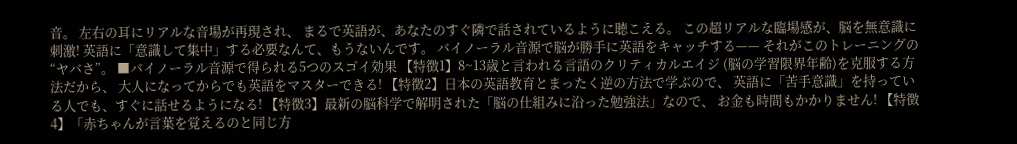音。 左右の耳にリアルな音場が再現され、 まるで英語が、あなたのすぐ隣で話されているように聴こえる。 この超リアルな臨場感が、脳を無意識に刺激! 英語に「意識して集中」する必要なんて、もうないんです。 バイノーラル音源で脳が勝手に英語をキャッチする—— それがこのトレーニングの“ヤバさ”。 ■バイノーラル音源で得られる5つのスゴイ効果 【特徴1】8~13歳と言われる言語のクリティカルエイジ (脳の学習限界年齢)を克服する方法だから、 大人になってからでも英語をマスターできる! 【特徴2】日本の英語教育とまったく逆の方法で学ぶので、 英語に「苦手意識」を持っている人でも、すぐに話せるようになる! 【特徴3】最新の脳科学で解明された「脳の仕組みに沿った勉強法」なので、 お金も時間もかかりません! 【特徴4】「赤ちゃんが言葉を覚えるのと同じ方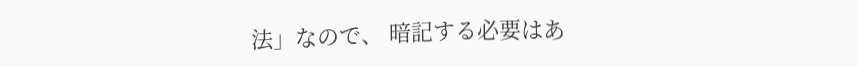法」なので、 暗記する必要はあ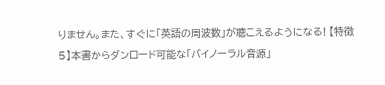りません。また、すぐに「英語の周波数」が聴こえるようになる! 【特徴5】本書からダンロード可能な「バイノーラル音源」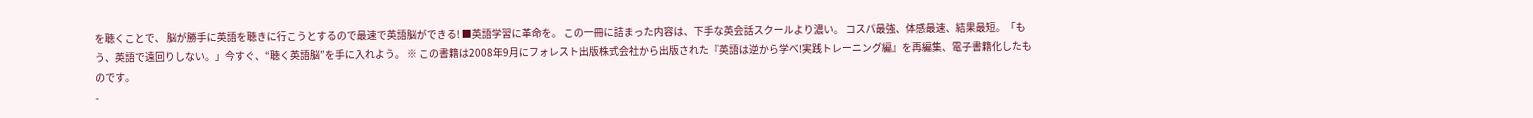を聴くことで、 脳が勝手に英語を聴きに行こうとするので最速で英語脳ができる! ■英語学習に革命を。 この一冊に詰まった内容は、下手な英会話スクールより濃い。 コスパ最強、体感最速、結果最短。「もう、英語で遠回りしない。」今すぐ、“聴く英語脳”を手に入れよう。 ※ この書籍は2008年9月にフォレスト出版株式会社から出版された『英語は逆から学べ!実践トレーニング編』を再編集、電子書籍化したものです。
-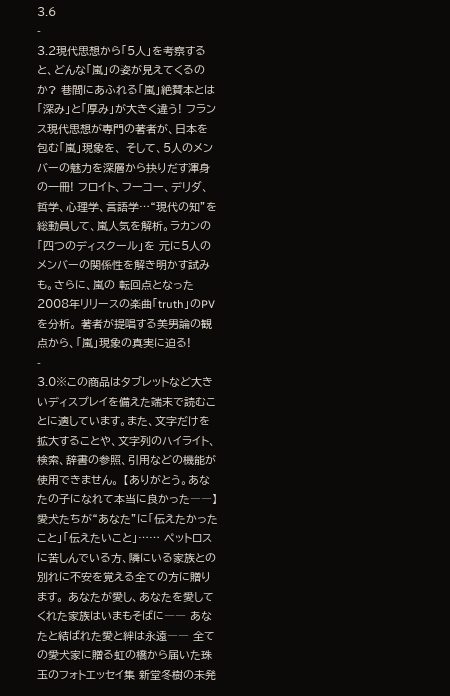3.6
-
3.2現代思想から「5人」を考察すると、どんな「嵐」の姿が見えてくるのか? 巷間にあふれる「嵐」絶賛本とは「深み」と「厚み」が大きく違う! フランス現代思想が専門の著者が、日本を包む「嵐」現象を、 そして、5人のメンバーの魅力を深層から抉りだす渾身の一冊! フロイト、フーコー、デリダ、哲学、心理学、言語学…“現代の知”を総動員して、嵐人気を解析。ラカンの「四つのディスクール」を 元に5人のメンバーの関係性を解き明かす試みも。さらに、嵐の 転回点となった2008年リリースの楽曲「truth」のPVを分析。 著者が提唱する美男論の観点から、「嵐」現象の真実に迫る!
-
3.0※この商品はタブレットなど大きいディスプレイを備えた端末で読むことに適しています。また、文字だけを拡大することや、文字列のハイライト、検索、辞書の参照、引用などの機能が使用できません。 【ありがとう。あなたの子になれて本当に良かった――】 愛犬たちが“あなた”に「伝えたかったこと」「伝えたいこと」…… ペットロスに苦しんでいる方、隣にいる家族との別れに不安を覚える全ての方に贈ります。 あなたが愛し、あなたを愛してくれた家族はいまもそばに―― あなたと結ばれた愛と絆は永遠―― 全ての愛犬家に贈る虹の橋から届いた珠玉のフォトエッセイ集 新堂冬樹の未発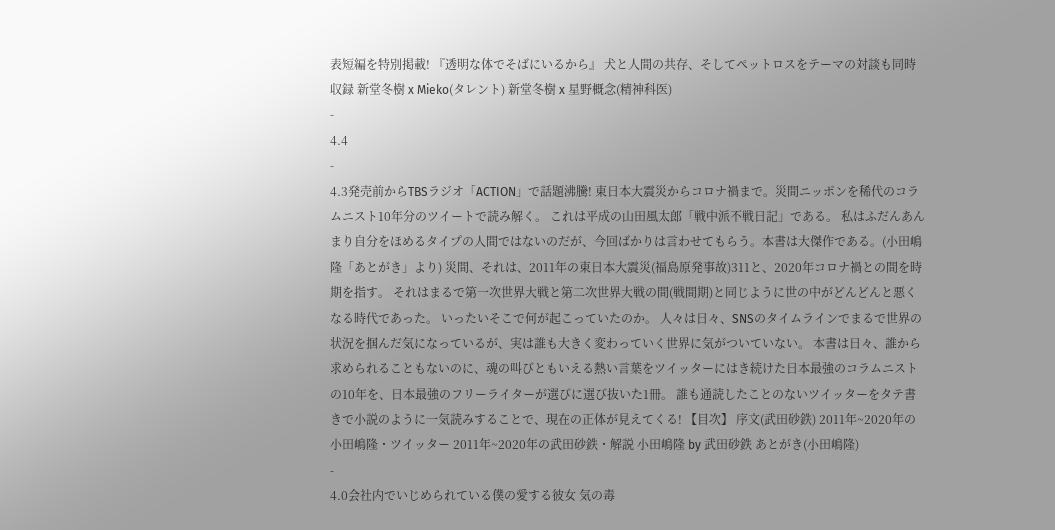表短編を特別掲載! 『透明な体でそばにいるから』 犬と人間の共存、そしてペットロスをテーマの対談も同時収録 新堂冬樹 x Mieko(タレント) 新堂冬樹 x 星野概念(精神科医)
-
4.4
-
4.3発売前からTBSラジオ「ACTION」で話題沸騰! 東日本大震災からコロナ禍まで。災間ニッポンを稀代のコラムニスト10年分のツイートで読み解く。 これは平成の山田風太郎「戦中派不戦日記」である。 私はふだんあんまり自分をほめるタイプの人間ではないのだが、今回ばかりは言わせてもらう。本書は大傑作である。(小田嶋隆「あとがき」より) 災間、それは、2011年の東日本大震災(福島原発事故)311と、2020年コロナ禍との間を時期を指す。 それはまるで第一次世界大戦と第二次世界大戦の間(戦間期)と同じように世の中がどんどんと悪くなる時代であった。 いったいそこで何が起こっていたのか。 人々は日々、SNSのタイムラインでまるで世界の状況を掴んだ気になっているが、実は誰も大きく変わっていく世界に気がついていない。 本書は日々、誰から求められることもないのに、魂の叫びともいえる熱い言葉をツイッターにはき続けた日本最強のコラムニストの10年を、日本最強のフリーライターが選びに選び抜いた1冊。 誰も通読したことのないツイッターをタテ書きで小説のように一気読みすることで、現在の正体が見えてくる! 【目次】 序文(武田砂鉄) 2011年~2020年の小田嶋隆・ツイッター 2011年~2020年の武田砂鉄・解説 小田嶋隆 by 武田砂鉄 あとがき(小田嶋隆)
-
4.0会社内でいじめられている僕の愛する彼女 気の毒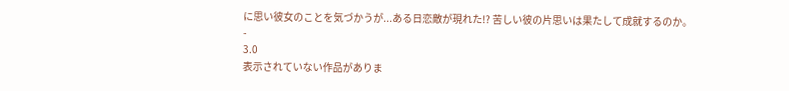に思い彼女のことを気づかうが...ある日恋敵が現れた!? 苦しい彼の片思いは果たして成就するのか。
-
3.0
表示されていない作品がありま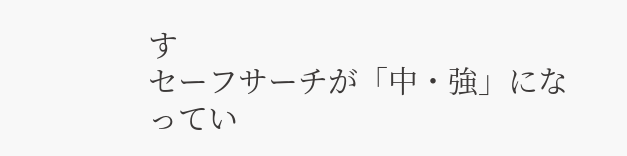す
セーフサーチが「中・強」になってい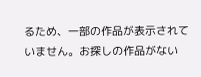るため、一部の作品が表示されていません。お探しの作品がない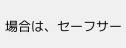場合は、セーフサー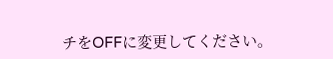チをOFFに変更してください。